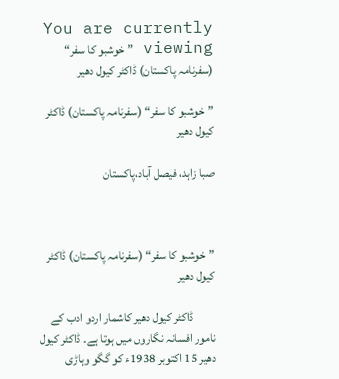You are currently viewing ”خوشبو کا سفر“ (سفرنامہ پاکستان) ڈاکٹر کیول دھیر

”خوشبو کا سفر“ (سفرنامہ پاکستان) ڈاکٹر کیول دھیر

صبا زاہد، فیصل آباد،پاکستان



”خوشبو کا سفر“ (سفرنامہ پاکستان) ڈاکٹر کیول دھیر

         ڈاکٹر کیول دھیر کاشمار اردو ادب کے نامور افسانہ نگاروں میں ہوتا ہے۔ ڈاکٹر کیول دھیر 15 اکتوبر 1938ء کو گگو وہاڑی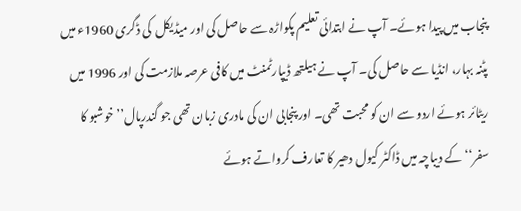پنجاب میں پیدا ہوئے۔ آپ نے ابتدائی تعلیم پکواڑہ سے حاصل کی اور میڈیکل  کی ڈگری 1960ء میں پٹنہ بہار، انڈیا سے حاصل کی۔ آپ نے ہیلتھ ڈیپارٹمنٹ میں کافی عرصہ ملازمت کی اور 1996 میں ریٹائر ہوئے اردو سے ان کو محبت تھی۔ اور پنجابی ان کی مادری زبان تھی جو گندرپال’’خوشبو کا سفر‘‘ کے دیباچہ میں ڈاکٹر کیول دھیر کا تعارف کرواتے ہوئے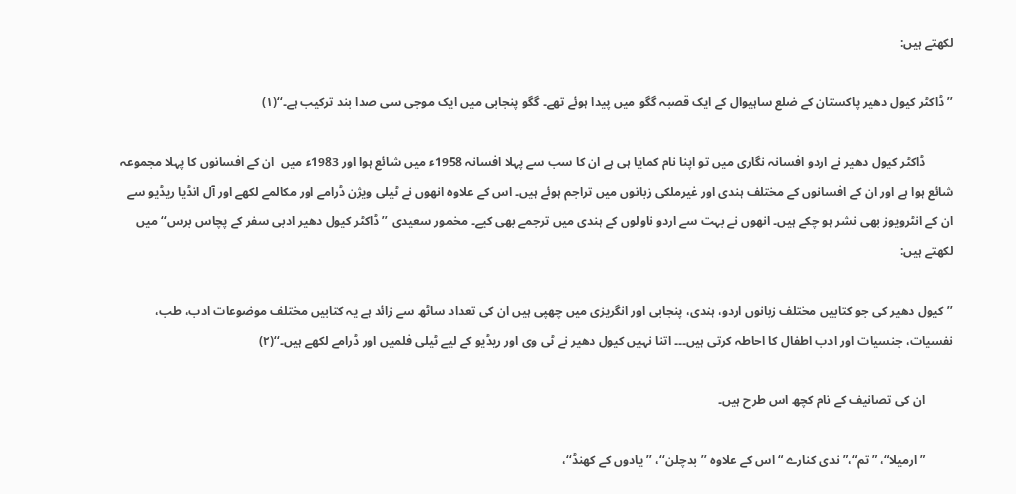لکھتے ہیں:

’’ڈاکٹر کیول دھیر پاکستان کے ضلع ساہیوال کے ایک قصبہ گگو میں پیدا ہوئے تھے۔ گگو پنجابی میں ایک موجی سی صدا بند ترکیب ہے۔‘‘(۱)

         ڈاکٹر کیول دھیر نے اردو افسانہ نگاری میں تو اپنا نام کمایا ہی ہے ان کا سب سے پہلا افسانہ 1958ء میں شائع ہوا اور 1983ء میں  ان کے افسانوں کا پہلا مجموعہ شائع ہوا ہے اور ان کے افسانوں کے مختلف ہندی اور غیرملکی زبانوں میں تراجم ہوئے ہیں۔ اس کے علاوہ انھوں نے ٹیلی ویژن ڈرامے اور مکالمے لکھے اور آل انڈیا ریڈیو سے ان کے انٹرویوز بھی نشر ہو چکے ہیں۔ انھوں نے بہت سے اردو ناولوں کے ہندی میں ترجمے بھی کیے۔ مخمور سعیدی ’’ڈاکٹر کیول دھیر ادبی سفر کے پچاس برس‘‘ میں لکھتے ہیں:

’’کیول دھیر کی جو کتابیں مختلف زبانوں اردو، ہندی، پنجابی اور انگریزی میں چھپی ہیں ان کی تعداد ساٹھ سے زائد ہے یہ کتابیں مختلف موضوعات ادب، طب، نفسیات، جنسیات اور ادب اطفال کا احاطہ کرتی ہیں۔۔۔ اتنا نہیں کیول دھیر نے ٹی وی اور ریڈیو کے لیے ٹیلی فلمیں اور ڈرامے لکھے ہیں۔‘‘(۲)

         ان کی تصانیف کے نام کچھ اس طرح ہیں۔

         ”ارمیلا“، ”تم“،” ندی کنارے “اس کے علاوہ ’’بدچلن‘‘، ’’یادوں کے کھنڈ‘‘،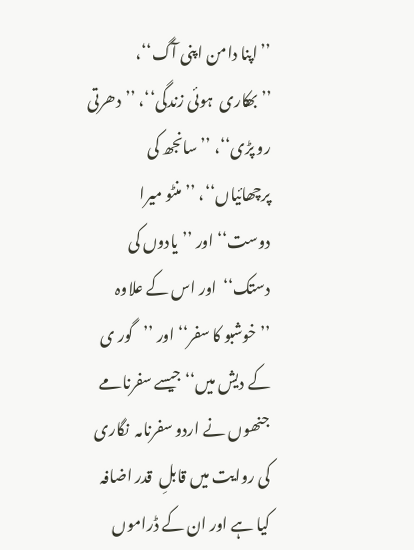’’اپنا دامن اپنی آگ‘‘، ’’بھکاری  ہوئی زندگی‘‘، ’’دھرتی رو پڑی‘‘، ’’سانجھ کی پرچھائیاں‘‘، ’’منٹو میرا دوست‘‘ اور ’’یادوں کی دستک‘‘  اور اس کے علاوہ ’’خوشبو کا سفر‘‘ اور ’’گور ی کے دیش میں‘‘ جیسے سفرنامے جنھوں نے اردو سفرنامہ  نگاری کی روایت میں قابلِ  قدر اضافہ کیا ہے اور ان کے ڈراموں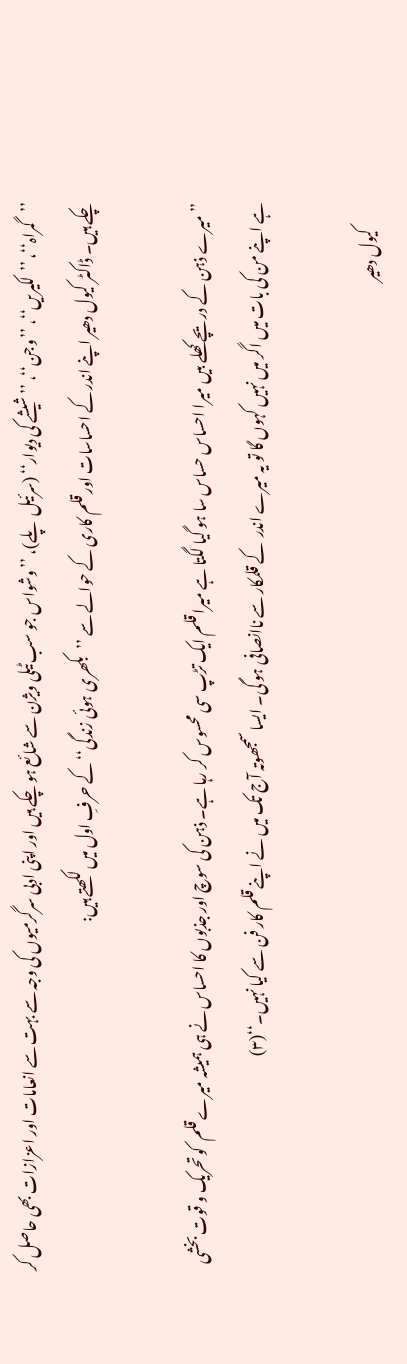’’گمراہ‘‘، ’’لکیریں‘‘، ’’وجن‘‘، ’’شیشے کی دیوار‘‘ (سرئیل  پلے)، ’’وشواس جو سب ٹیلی ویژن سے شائع ہو چکے ہیں اور اپنی ادبی سرگرمیوں کی وجہ سے بہت سے انعامات اور اعزازات بھی حاصل کر چکے ہیں۔ ڈاکٹر کیول دھیر اپنے اندر کے احساسات اور قلم کاری کے حوالے سے ’’بکھری ہوئی زندگی‘‘ کے حرفِ اول میں لکھتے ہیں:

’’میرے ذہن کے دریچے کھلے بیں میرا احساس حساس سا ہو گیا لگتا ہے میرا قلم ایک تڑپ سی محسوس کر رہا ہے۔ ذہن کی سوچ اور جذبوں کا احساس نے ہی ہمیشہ میرے قلم  کو تحریک و قوت بخشی ہے اپنے من کی بات میں اگر میں نہیں کہوں گا تو یہ میرے اندر  کے قلمکار سے ناانصافی ہو گی۔ ایسا سمجھوتہ آج تک میں نے اپنے قلم کار فن سے کیا نہیں۔‘‘(۳)

         کیول دھیر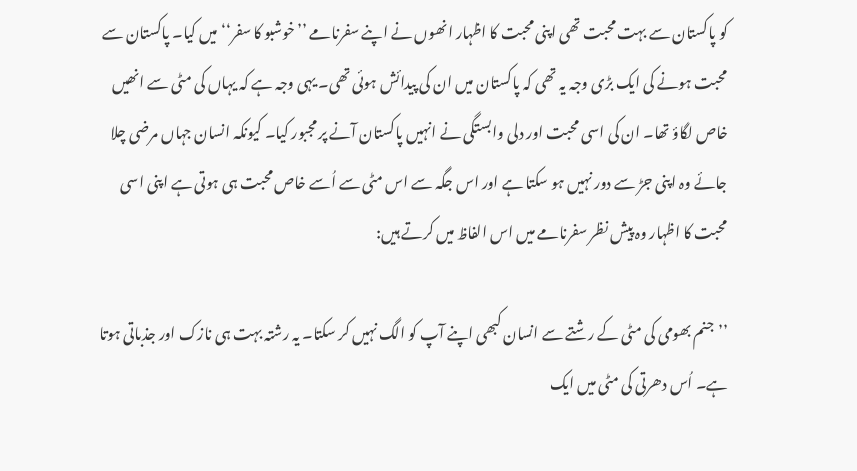کو پاکستان سے بہت محبت تھی اپنی محبت کا اظہار انھوں نے اپنے سفرنامے ’’خوشبو کا سفر‘‘ میں کیا۔ پاکستان سے محبت ہونے کی ایک بڑی وجہ یہ تھی کہ پاکستان میں ان کی پیدائش ہوئی تھی۔ یہی وجہ ہے کہ یہاں کی مٹی سے انھیں خاص لگاؤ تھا۔ ان کی اسی محبت اور دلی وابستگی نے انہیں پاکستان آنے پر مجبور کیا۔ کیونکہ انسان جہاں مرضی چلا جائے وہ اپنی جڑ سے دور نہیں ہو سکتا ہے اور اس جگہ سے اس مٹی سے اُسے خاص محبت ہی ہوتی ہے اپنی اسی  محبت کا اظہار وہ پیش نظر سفرنامے میں اس الفاظ میں کرتے ہیں:

’’جنم بھومی کی مٹی کے رشتے سے انسان کبھی اپنے آپ کو الگ نہیں کر سکتا۔ یہ رشتہ بہت ہی نازک اور جذباتی ہوتا ہے۔ اُس دھرتی کی مٹی میں ایک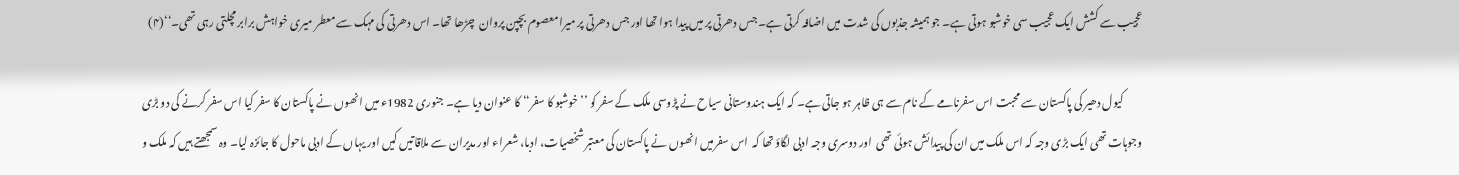عجیب سے کشش ایک عجیب سی خوشبو ہوتی ہے۔ جو ہمیشہ جذبوں کی شدت میں اضافہ کرتی ہے۔ جس دھرتی پر میں پیدا ہوا تھا اور جس دھرتی پر میرا معصوم بچپن پروان  چڑھا تھا۔ اس دھرتی کی مہک سے معطر میری خواہش برابر مچلتی رہی تھی۔‘‘(۴)

         کیول دھیر کی پاکستان سے محبت اس سفرنامے کے نام سے ہی ظاہر ہو جاتی ہے۔ کہ ایک ہندوستانی سیاح نے پڑوسی ملک کے سفر کو ’’خوشبو کا سفر‘‘ کا عنوان دیا ہے۔ جنوری 1982ء میں انھوں نے پاکستان کا سفر کیا اس سفر کرنے کی دو بڑی وجوہات تھی ایک بڑی وجہ کہ اس ملک میں ان کی پیدائش ہوئی تھی  اور دوسری وجہ ادبی لگاؤ تھا کہ  اس سفرمیں انھوں نے پاکستان کی معتبر شخصیات، ادبا، شعراء اور مدیران سے ملاقاتیں کیں اور یہاں کے ادبی ماحول کا جائزہ لیا۔ وہ سمجھتے ہیں کہ ملک و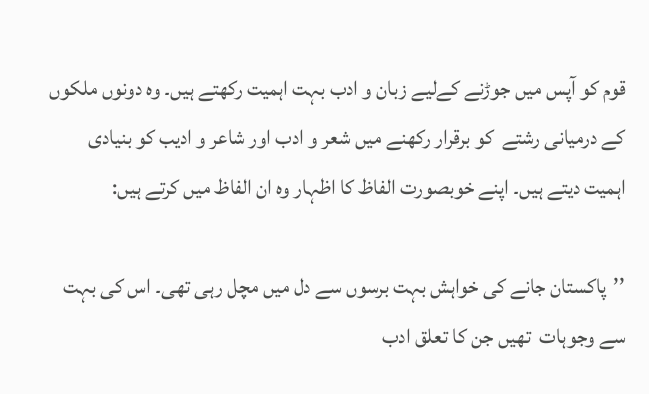قوم کو آپس میں جوڑنے کےلیے زبان و ادب بہت اہمیت رکھتے ہیں۔ وہ دونوں ملکوں کے درمیانی رشتے  کو برقرار رکھنے میں شعر و ادب اور شاعر و ادیب کو بنیادی اہمیت دیتے ہیں۔ اپنے خوبصورت الفاظ کا اظہار وہ ان الفاظ میں کرتے ہیں:

’’پاکستان جانے کی خواہش بہت برسوں سے دل میں مچل رہی تھی۔ اس کی بہت سے وجوہات  تھیں جن کا تعلق ادب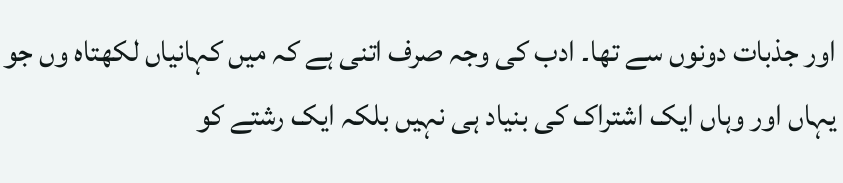اور جذبات دونوں سے تھا۔ ادب کی وجہ صرف اتنی ہے کہ میں کہانیاں لکھتاہ وں جو یہاں اور وہاں ایک اشتراک کی بنیاد ہی نہیں بلکہ ایک رشتے کو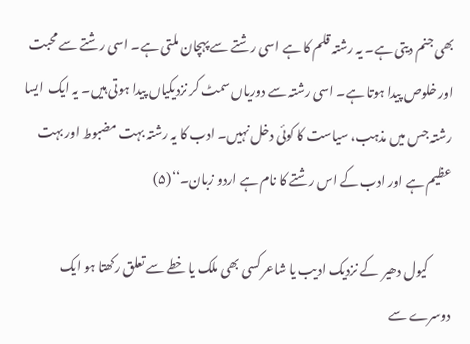بھی جنم دیتی ہے۔ یہ رشتہ قلم کا ہے اسی رشتے سے پہچان ملتی ہے۔ اسی رشتے سے محبت اور خلوص پیدا ہوتا ہے۔ اسی رشتہ سے دوریاں سمٹ کر نزدیکیاں پیدا ہوتی ہیں۔ یہ ایک  ایسا رشتہ جس میں مذہب، سیاست کا کوئی دخل نہیں۔ ادب کا یہ رشتہ بہت مضبوط اور بہت عظیم ہے اور ادب کے اس رشتے کا نام ہے اردو زبان۔‘‘(۵)

         کیول دھیر  کے نزدیک ادیب یا شاعر کسی بھی ملک یا خطے سے تعلق رکھتا ہو ایک دوسرے سے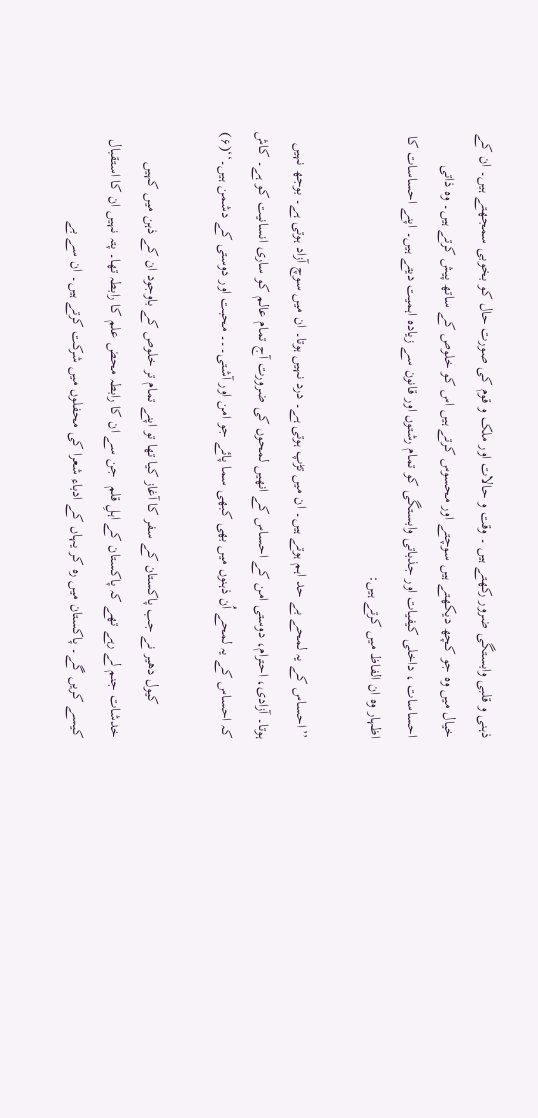ذہنی و قلبی وابستگی ضرور رکھتے ہیں ۔ وقت و حالات اور ملک و قوم کی صورت حال کو بخوبی سمجھتے ہیں۔ ان کے خیال میں وہ جو کچھ دیکھتے ہیں سوچتے اور محسوس کرتے ہیں اس کو خلوص کے ساتھ پیش کرتے ہیں۔ وہ ذاتی احساسات ، داخلی کیفیات اور جذباتی وابستگی کو تمام رشتوں اور قانون سے زیادہ اہمیت دیتے ہیں۔ اپنے احساسات کا اظہار وہ ان الفاظ میں کرتے ہیں:

’’احساس کے یہ لمحے بے حد اہم ہوتے ہیں۔ ان میں تڑپ ہوتی ہے۔ درد نہیں ہوتا۔ ان میں سوچ آزاد ہوتی ہے۔ بوجھ نہیں ہوتا۔ آزادی، احترام، دوستی امن کے احساس کے انھیں لمحوں کی ضرورت آج تمام عالم کو ساری انسانیت کو ہے۔ کاش کہ احساس کے یہ لمحے اُن ذہنوں میں بھی کبھی سما پائے جو امن اور آشتی۔۔۔ محبت اور دوستی کے دشمن ہیں۔‘‘(۶)

         کیول دھیر نے جب پاکستان کے سفر کا آغاز کیا تھا تو اپنے تمام تر خلوص کے باوجود ان کے ذہن میں کہیں خدشات جنم لے رہے تھے کہ پاکستان کے اہلِ قلم  جن سے ان کا رابطہ محض علم کا رابطہ تھا۔ پتہ نہیں ان کا استقبال کیسے کریں گے۔ پاکستان میں رہ کر یہاں کے ادباء شعرا کی محفلوں میں شرکت کرتے ہیں۔ ان سے بے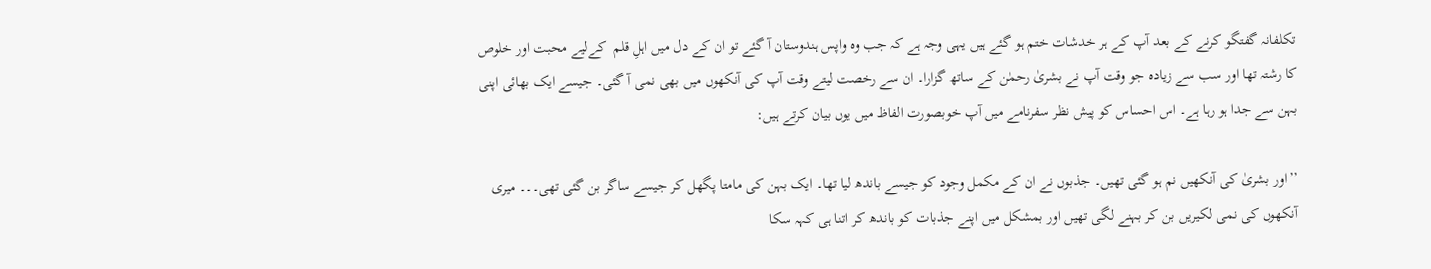تکلفانہ گفتگو کرنے کے بعد آپ کے ہر خدشات ختم ہو گئے ہیں یہی وجہ ہے کہ جب وہ واپس ہندوستان آ گئے تو ان کے دل میں اہلِ قلم  کےلیے محبت اور خلوص کا رشتہ تھا اور سب سے زیادہ جو وقت آپ نے بشریٰ رحمٰن کے ساتھ گزارا۔ ان سے رخصت لیتے وقت آپ کی آنکھوں میں بھی نمی آ گئی۔ جیسے ایک بھائی اپنی بہن سے جدا ہو رہا ہے۔ اس احساس کو پیش نظر سفرنامے میں آپ خوبصورت الفاظ میں یوں بیان کرتے ہیں:

’’اور بشریٰ کی آنکھیں نم ہو گئی تھیں۔ جذبوں نے ان کے مکمل وجود کو جیسے باندھ لیا تھا۔ ایک بہن کی مامتا پگھل کر جیسے ساگر بن گئی تھی۔۔۔ میری آنکھوں کی نمی لکیریں بن کر بہنے لگی تھیں اور بمشکل میں اپنے جذبات کو باندھ کر اتنا ہی کہہ سکا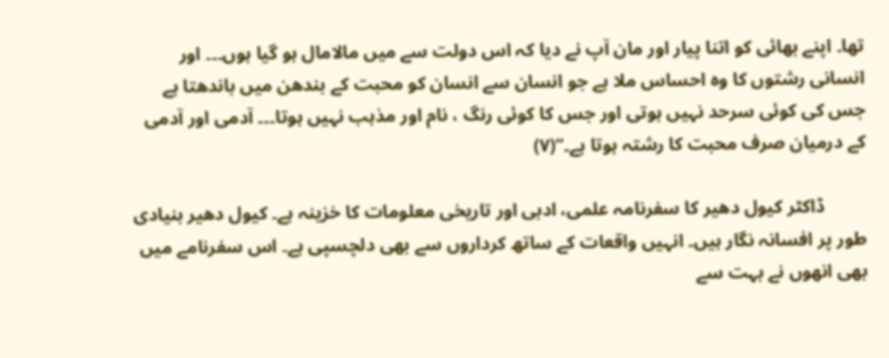تھا۔ اپنے بھائی کو اتنا پیار اور مان آپ نے دیا کہ اس دولت سے میں مالامال ہو گیا ہوں۔۔۔ اور انسانی رشتوں کا وہ احساس ملا ہے جو انسان سے انسان کو محبت کے بندھن میں باندھتا ہے جس کی کوئی سرحد نہیں ہوتی اور جس کا کوئی رنگ ، نام اور مذہب نہیں ہوتا۔۔۔ آدمی اور آدمی کے درمیان صرف محبت کا رشتہ ہوتا ہے۔‘‘(۷)

         ڈاکٹر کیول دھیر کا سفرنامہ علمی، ادبی اور تاریخی معلومات کا خزینہ ہے۔ کیول دھیر بنیادی طور پر افسانہ نگار ہیں۔ انہیں واقعات کے ساتھ کرداروں سے بھی دلچسپی ہے۔ اس سفرنامے میں بھی انھوں نے بہت سے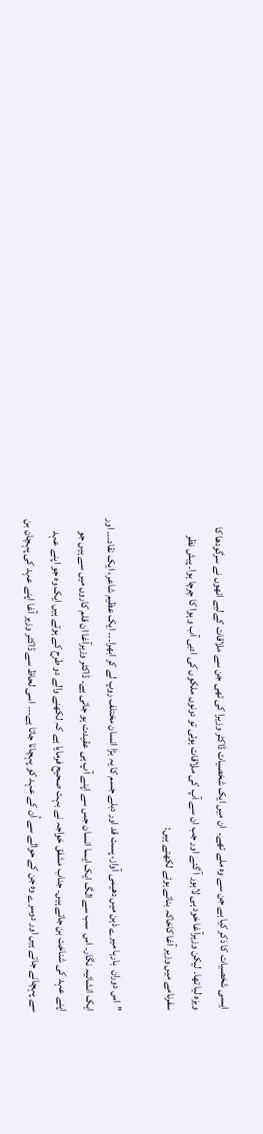ایسی شخصیات کا ذکر کیا ہے جن سے وہ ملے تھے۔  ان میں ایک شخصیات ڈاکٹر وزیرا کی تھی جن سے ملاقات کےلیے انھوں نے سرگودھا کا ویزہ لیا تھا۔ لیکن وزیرآغا خود ہی لاہور آ گئے اور جب ان سے آپ کی ملاقات ہوئی تو دونوں ملکوں کی ادبی آب و ہوا کا چرچا ہوا۔ پیش نظر سفرنامے میں وزیر آغا کاخاکہ بناتے ہوئے لکھتے ہیں:

’’اس دوران  بارہا میرے ذہن میں دھیمی آواز، پست قد اور دبلے جسم کا یہ بڑا انسان مختلف روپ لے کر ابھرا۔۔۔ ایک عظیم شاعر، ایک نقاد۔۔۔ اور ایک انشائیہ نگار۔ اس  سب سے الگ ایک ایسا انسان جس سے اپنے آپ ہی عقیدت ہو جاتی ہے۔ ڈاکٹر وزیرآغا ان قلم کاروں میں سے ہیں جو اپنے عہد کی شناخت بن جاتے ہیں۔ جناب مشفق خواجہ نے بہت صحیح فرمایا ہے کہ لکھنے والے دو طرح کے ہوتے ہیں ایک وہ جو اپنے عہد سے پہچانے جاتے ہیں اور دوسرے وہ جن کے حوالے سے اُن کے عہد کو پہچانا جاتا ہے۔۔۔ اسی لحاظ سے ڈاکٹر وزیر آغا اپنے عہد کی پہچان بن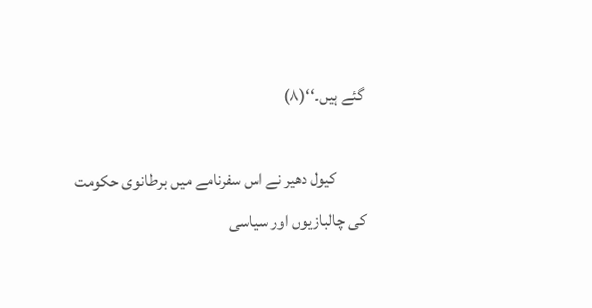گئے ہیں۔‘‘(۸)

         کیول دھیر نے اس سفرنامے میں برطانوی حکومت کی چالبازیوں اور سیاسی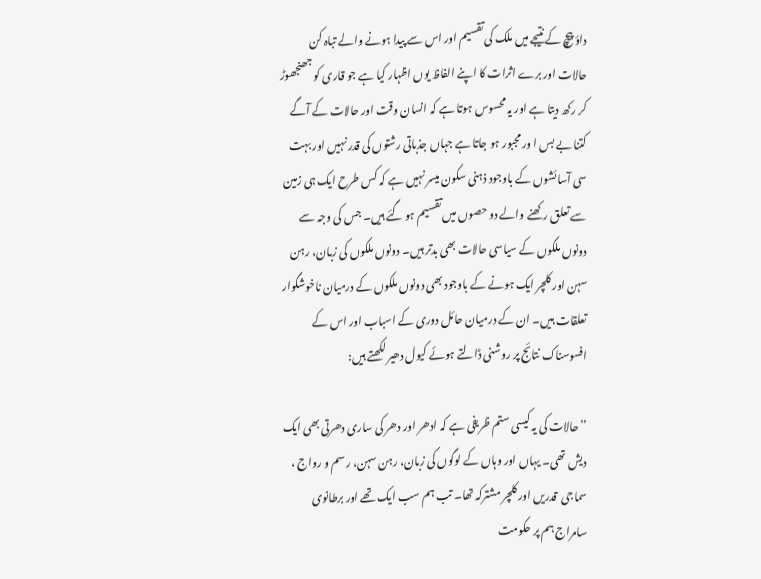داؤ پیچ کے نتیجے میں ملک کی تقسیم اور اس سے پیدا ہونے والے تباہ کن حالات اور برے اثرات کا اپنے الفاظ یوں اظہار کیا ہے جو قاری کو جھنجھوڑ کر رکھ دیتا ہے اور یہ محسوس ہوتا ہے کہ انسان وقت اور حالات کے آگے کتنا بے بس ا ور مجبور ہو جاتا ہے جہاں جذباتی رشتوں کی قدر نہیں اور بہت سی آسائشوں کے باوجود ذہنی سکون میسر نہیں ہے کہ کس طرح ایک ہی زمین سے تعلق رکھنے والے دو حصوں میں تقسیم ہو گئے ہیں۔ جس کی وجہ سے دونوں ملکوں کے سیاسی حالات بھی بدتر ہیں۔ دونوں ملکوں کی زبان، رہن سہن اور کلچر ایک ہونے کے باوجود بھی دونوں ملکوں کے درمیان ناخوشگوار تعلقات ہیں۔ ان کے درمیان حائل دوری کے اسباب اور اس کے افسوسناک نتائج پر روشنی ڈالتے ہوئے کیول دھیر لکھتے ہیں:

’’حالات کی یہ کیسی ستم ظریفی ہے کہ ادھر اور دھر کی ساری دھرتی بھی ایک دیش تھی۔ یہاں اور وہاں کے لوگوں کی زبان، رہن سہن، رسم و رواج ، سماجی  قدریں اور کلچر مشترکہ تھا۔ تب ہم سب ایک تھے اور برطانوی سامراج ہم پر حکومت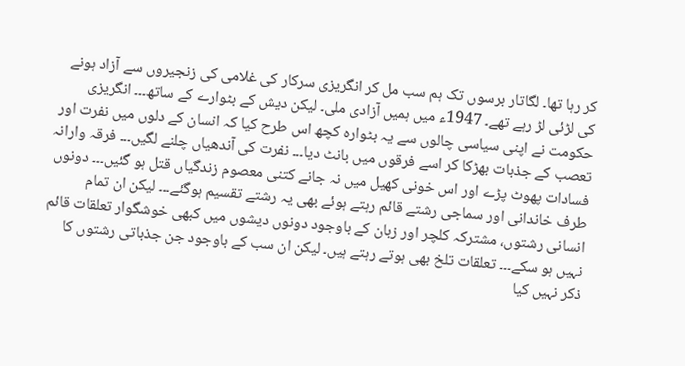کر رہا تھا۔ لگاتار برسوں تک ہم سب مل کر انگریزی سرکار کی غلامی کی زنجیروں سے آزاد ہونے کی لڑئی لڑ رہے تھے۔ 1947ء میں ہمیں آزادی ملی۔ لیکن دیش کے بٹوارے کے ساتھ۔۔۔ انگریزی حکومت نے اپنی سیاسی چالوں سے یہ بٹوارہ کچھ اس طرح کیا کہ انسان کے دلوں میں نفرت اور تعصب کے جذبات بھڑکا کر اسے فرقوں میں بانٹ دیا۔۔۔ نفرت کی آندھیاں چلنے لگیں۔۔۔ فرقہ وارانہ فسادات پھوٹ پڑے اور اس خونی کھیل میں نہ جانے کتنی معصوم زندگیاں قتل ہو گئیں۔۔۔ دونوں طرف خاندانی اور سماجی رشتے قائم رہتے ہوئے بھی یہ رشتے تقسیم ہوگئے۔۔۔ لیکن ان تمام انسانی رشتوں، مشترکہ کلچر اور زبان کے باوجود دونوں دیشوں میں کبھی خوشگوار تعلقات قائم نہیں ہو سکے۔۔۔ تعلقات تلخ بھی ہوتے رہتے ہیں۔ لیکن ان سب کے باوجود جن جذباتی رشتوں کا ذکر نہیں کیا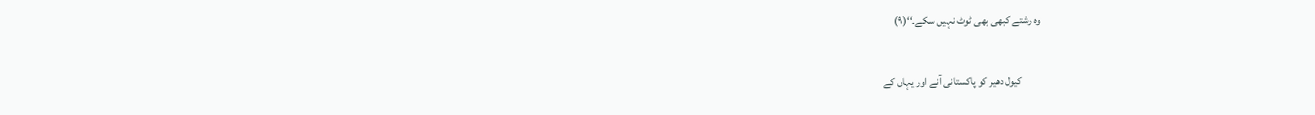وہ رشتے کبھی بھی ٹوٹ نہیں سکے۔‘‘(۹)

         کیول دھیر کو پاکستانی آنے اور یہاں کے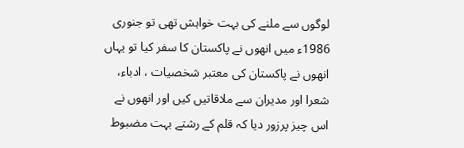لوگوں سے ملنے کی بہت خواہش تھی تو جنوری  1986ء میں انھوں نے پاکستان کا سفر کیا تو یہاں انھوں نے پاکستان کی معتبر شخصیات ، ادباء، شعرا اور مدیران سے ملاقاتیں کیں اور انھوں نے اس چیز پرزور دیا کہ قلم کے رشتے بہت مضبوط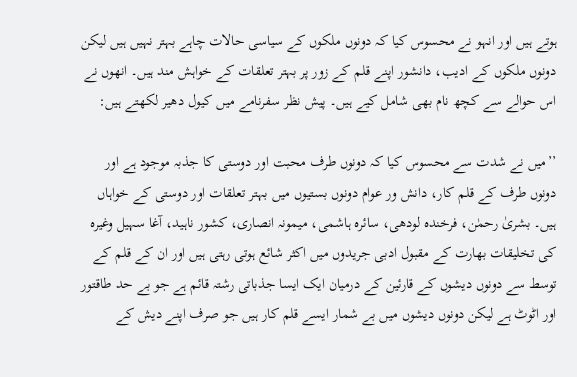ہوتے ہیں اور انہو نے محسوس کیا کہ دونوں ملکوں کے سیاسی حالات چاہے بہتر نہیں ہیں لیکن دونوں ملکوں کے ادیب، دانشور اپنے قلم کے زور پر بہتر تعلقات کے خواہش مند ہیں۔ انھوں نے اس حوالے سے کچھ نام بھی شامل کیے ہیں۔ پیش نظر سفرنامے میں کیول دھیر لکھتے ہیں:

’’میں نے شدت سے محسوس کیا کہ دونوں طرف محبت اور دوستی کا جذبہ موجود ہے اور دونوں طرف کے قلم کار، دانش ور عوام دونوں بستیوں میں بہتر تعلقات اور دوستی کے خواہاں ہیں۔ بشریٰ رحمٰن، فرخندہ لودھی، سائرہ ہاشمی، میمونہ انصاری، کشور ناہید، آغا سہیل وغیرہ کی تخلیقات بھارت کے مقبول ادبی جریدوں میں اکثر شائع ہوتی رہتی ہیں اور ان کے قلم کے توسط سے دونوں دیشوں کے قارئین کے درمیان ایک ایسا جذباتی رشتہ قائم ہے جو بے حد طاقتور اور اٹوٹ ہے لیکن دونوں دیشوں میں بے شمار ایسے قلم کار ہیں جو صرف اپنے دیش کے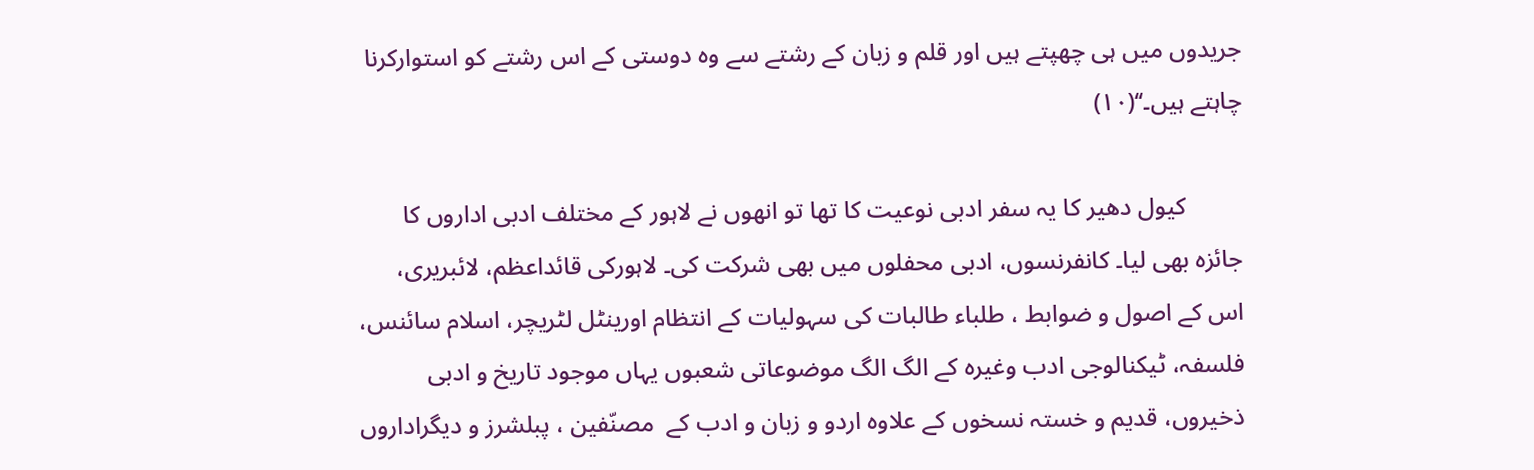جریدوں میں ہی چھپتے ہیں اور قلم و زبان کے رشتے سے وہ دوستی کے اس رشتے کو استوارکرنا چاہتے ہیں۔‘‘(۱۰)

         کیول دھیر کا یہ سفر ادبی نوعیت کا تھا تو انھوں نے لاہور کے مختلف ادبی اداروں کا جائزہ بھی لیا۔ کانفرنسوں، ادبی محفلوں میں بھی شرکت کی۔ لاہورکی قائداعظم، لائبریری، اس کے اصول و ضوابط ، طلباء طالبات کی سہولیات کے انتظام اورینٹل لٹریچر، اسلام سائنس، فلسفہ، ٹیکنالوجی ادب وغیرہ کے الگ الگ موضوعاتی شعبوں یہاں موجود تاریخ و ادبی ذخیروں، قدیم و خستہ نسخوں کے علاوہ اردو و زبان و ادب کے  مصنّفین ، پبلشرز و دیگراداروں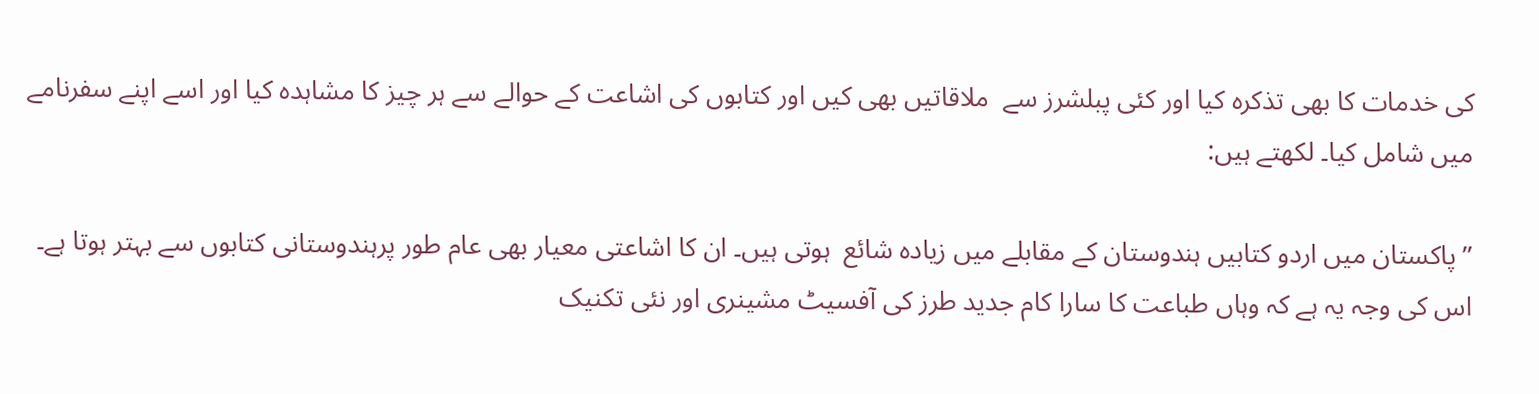کی خدمات کا بھی تذکرہ کیا اور کئی پبلشرز سے  ملاقاتیں بھی کیں اور کتابوں کی اشاعت کے حوالے سے ہر چیز کا مشاہدہ کیا اور اسے اپنے سفرنامے میں شامل کیا۔ لکھتے ہیں:

’’پاکستان میں اردو کتابیں ہندوستان کے مقابلے میں زیادہ شائع  ہوتی ہیں۔ ان کا اشاعتی معیار بھی عام طور پرہندوستانی کتابوں سے بہتر ہوتا ہے۔ اس کی وجہ یہ ہے کہ وہاں طباعت کا سارا کام جدید طرز کی آفسیٹ مشینری اور نئی تکنیک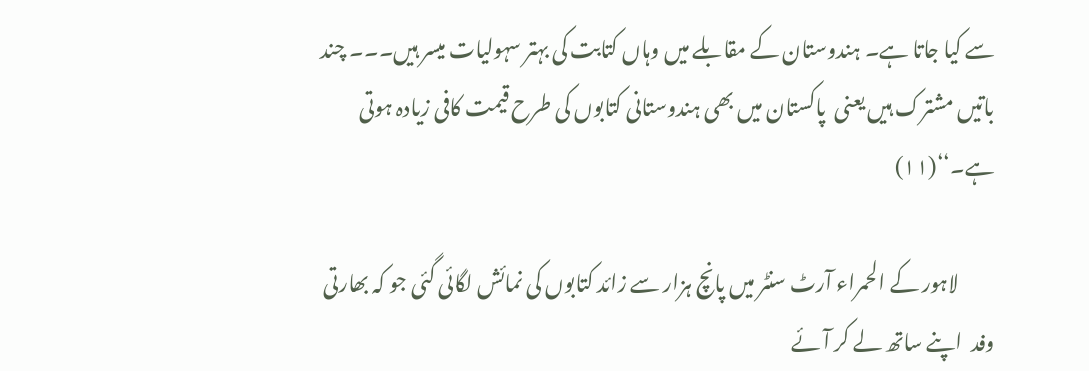سے کیا جاتا ہے۔ ہندوستان کے مقابلے میں وہاں کتابت کی بہتر سہولیات میسر ہیں۔۔۔ چند باتیں مشترک ہیں یعنی  پاکستان میں بھی ہندوستانی کتابوں کی طرح قیمت کافی زیادہ ہوتی ہے۔‘‘(۱۱)

         لاہور کے الحمراء آرٹ سنٹر میں پانچ ہزار سے زائد کتابوں کی نمائش لگائی گئی جو کہ بھارتی وفد  اپنے ساتھ لے کر آئے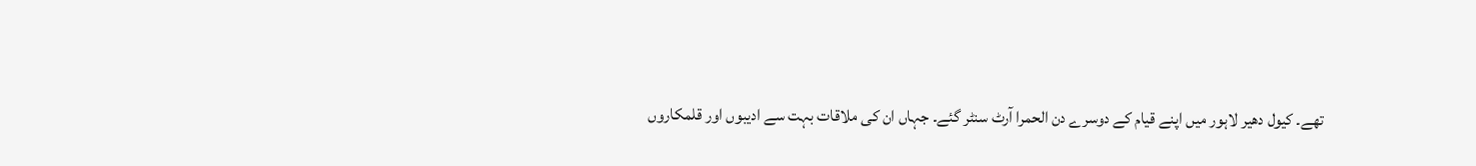تھے۔ کیول دھیر لاہور میں اپنے قیام کے دوسرے دن الحمرا آرٹ سنٹر گئے۔ جہاں ان کی ملاقات بہت سے ادیبوں اور قلمکاروں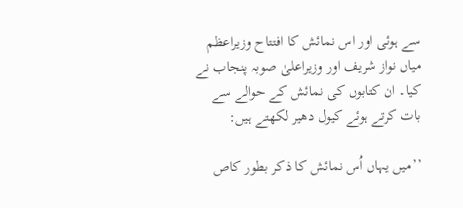سے ہوئی اور اس نمائش کا افتتاح وزیراعظم میاں نواز شریف اور وزیراعلیٰ صوبہ پنجاب نے کیا۔ ان کتابوں کی نمائش کے حوالے سے بات کرتے ہوئے کیول دھیر لکھتے ہیں:

’’میں یہاں اُس نمائش کا ذکر بطور کاص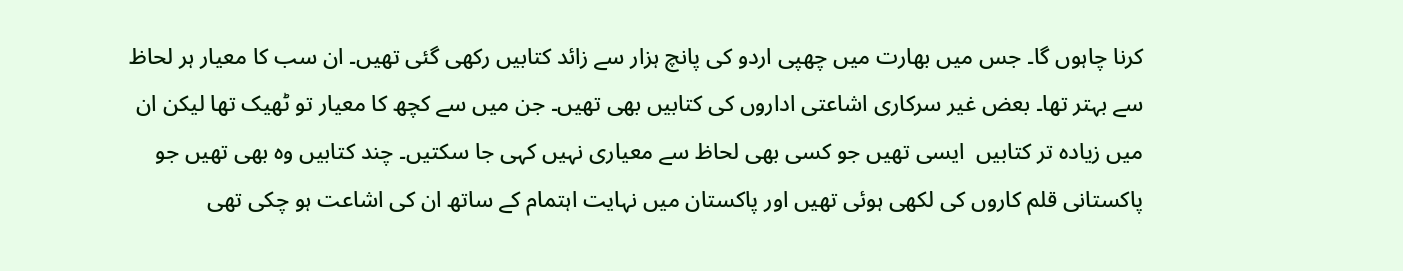کرنا چاہوں گا۔ جس میں بھارت میں چھپی اردو کی پانچ ہزار سے زائد کتابیں رکھی گئی تھیں۔ ان سب کا معیار ہر لحاظ سے بہتر تھا۔ بعض غیر سرکاری اشاعتی اداروں کی کتابیں بھی تھیں۔ جن میں سے کچھ کا معیار تو ٹھیک تھا لیکن ان میں زیادہ تر کتابیں  ایسی تھیں جو کسی بھی لحاظ سے معیاری نہیں کہی جا سکتیں۔ چند کتابیں وہ بھی تھیں جو پاکستانی قلم کاروں کی لکھی ہوئی تھیں اور پاکستان میں نہایت اہتمام کے ساتھ ان کی اشاعت ہو چکی تھی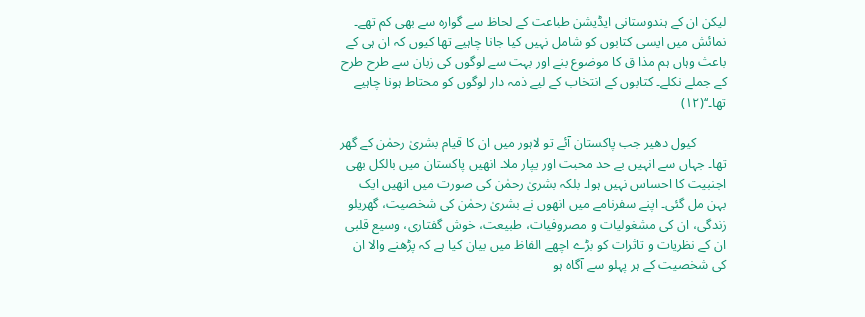لیکن ان کے ہندوستانی ایڈیشن طباعت کے لحاظ سے گوارہ سے بھی کم تھے۔ نمائش میں ایسی کتابوں کو شامل نہیں کیا جانا چاہیے تھا کیوں کہ ان ہی کے باعث وہاں ہم مذا ق کا موضوع بنے اور بہت سے لوگوں کی زبان سے طرح طرح کے جملے نکلے۔ کتابوں کے انتخاب کے لیے ذمہ دار لوگوں کو محتاط ہونا چاہیے تھا۔‘‘(۱۲)

         کیول دھیر جب پاکستان آئے تو لاہور میں ان کا قیام بشریٰ رحمٰن کے گھر تھا۔ جہاں سے انہیں بے حد محبت اور یپار ملا۔ انھیں پاکستان میں بالکل بھی اجنبیت کا احساس نہیں ہوا۔ بلکہ بشریٰ رحمٰن کی صورت میں انھیں ایک بہن مل گئی۔ اپنے سفرنامے میں انھوں نے بشریٰ رحمٰن کی شخصیت، گھریلو زندگی، ان کی مشغولیات و مصروفیات، طبیعت، خوش گفتاری، وسیع قلبی ان کے نظریات و تاثرات کو بڑے اچھے الفاظ میں بیان کیا ہے کہ پڑھنے والا ان کی شخصیت کے ہر پہلو سے آگاہ ہو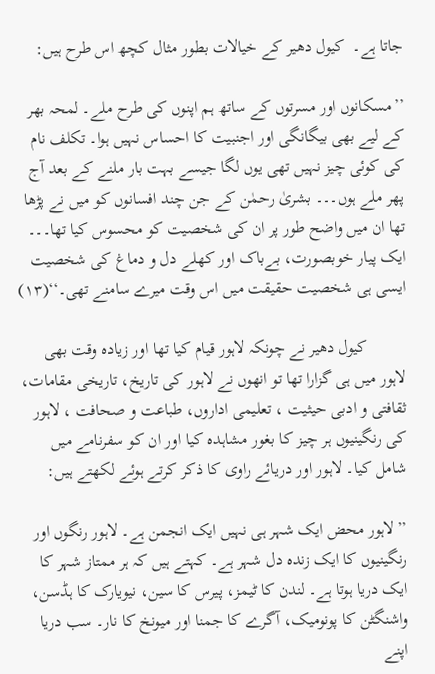جاتا ہے۔  کیول دھیر کے خیالات بطور مثال کچھ اس طرح ہیں:

’’مسکانوں اور مسرتوں کے ساتھ ہم اپنوں کی طرح ملے۔ لمحہ بھر کے لیے بھی بیگانگی اور اجنبیت کا احساس نہیں ہوا۔ تکلف نام کی کوئی چیز نہیں تھی یوں لگا جیسے بہت بار ملنے کے بعد آج پھر ملے ہوں۔۔۔ بشریٰ رحمٰن کے جن چند افسانوں کو میں نے پڑھا تھا ان میں واضح طور پر ان کی شخصیت کو محسوس کیا تھا۔۔۔ ایک پیار خوبصورت، بےباک اور کھلے دل و دماغ کی شخصیت ایسی ہی شخصیت حقیقت میں اس وقت میرے سامنے تھی۔‘‘(۱۳)

         کیول دھیر نے چونکہ لاہور قیام کیا تھا اور زیادہ وقت بھی لاہور میں ہی گزارا تھا تو انھوں نے لاہور کی تاریخ، تاریخی مقامات، ثقافتی و ادبی حیثیت ، تعلیمی اداروں، طباعت و صحافت ، لاہور کی رنگینیوں ہر چیز کا بغور مشاہدہ کیا اور ان کو سفرنامے میں شامل کیا۔ لاہور اور دریائے راوی کا ذکر کرتے ہوئے لکھتے ہیں:

’’لاہور محض ایک شہر ہی نہیں ایک انجمن ہے۔ لاہور رنگوں اور رنگینیوں کا ایک زندہ دل شہر ہے۔ کہتے ہیں کہ ہر ممتاز شہر کا ایک دریا ہوتا ہے۔ لندن کا ٹیمز، پیرس کا سین، نیویارک کا ہڈسن، واشنگٹن کا پونومیک، آگرے کا جمنا اور میونخ کا نار۔ سب دریا اپنے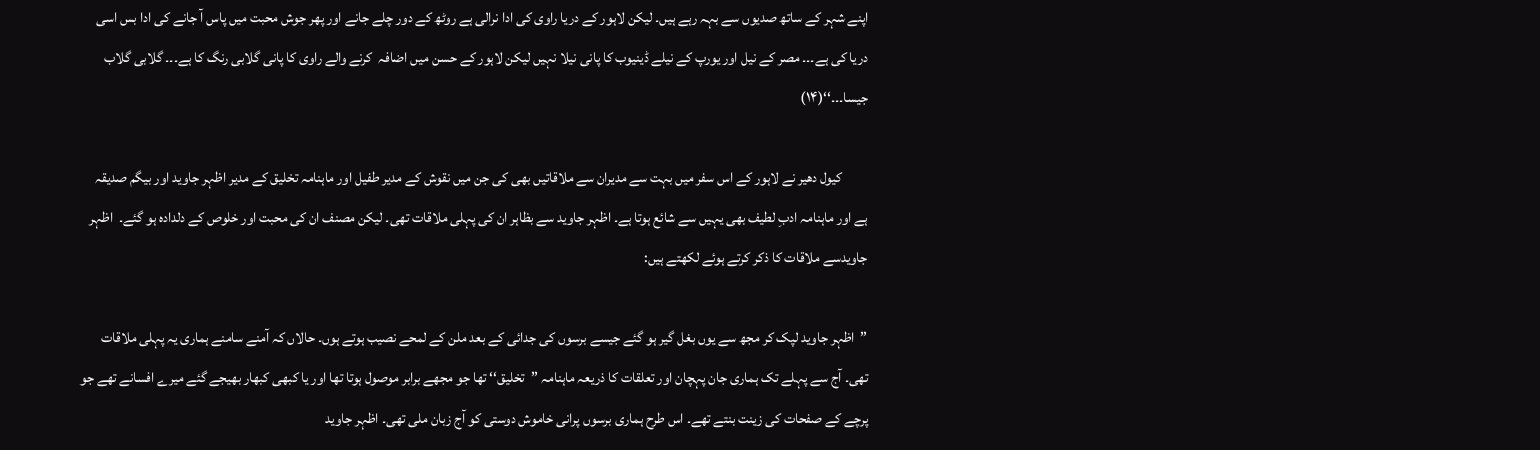اپنے شہر کے ساتھ صدیوں سے بہہ رہے ہیں۔ لیکن لاہور کے دریا راوی کی ادا نرالی ہے روٹھ کے دور چلے جانے اور پھر جوش محبت میں پاس آ جانے کی ادا بس اسی دریا کی ہے۔۔۔ مصر کے نیل اور یورپ کے نیلے ڈینیوب کا پانی نیلا نہیں لیکن لاہور کے حسن میں اضافہ  کرنے والے راوی کا پانی گلابی رنگ کا ہے۔۔۔ گلابی گلاب جیسا۔۔۔‘‘(۱۴)

         کیول دھیر نے لاہور کے اس سفر میں بہت سے مدیران سے ملاقاتیں بھی کی جن میں نقوش کے مدیر طفیل اور ماہنامہ تخلیق کے مدیر اظہر جاوید اور بیگم صدیقہ ہے اور ماہنامہ ادبِ لطیف بھی یہیں سے شائع ہوتا ہے۔ اظہر جاوید سے بظاہر ان کی پہلی ملاقات تھی۔ لیکن مصنف ان کی محبت اور خلوص کے دلدادہ ہو گئے۔  اظہر جاویدسے ملاقات کا ذکر کرتے ہوئے لکھتے ہیں:

’’اظہر جاوید لپک کر مجھ سے یوں بغل گیر ہو گئے جیسے برسوں کی جدائی کے بعد ملن کے لمحے نصیب ہوتے ہوں۔ حالاں کہ آمنے سامنے ہماری یہ پہلی ملاقات تھی۔ آج سے پہلے تک ہماری جان پہچان اور تعلقات کا ذریعہ ماہنامہ ’’تخلیق‘‘ تھا جو مجھے برابر موصول ہوتا تھا اور یا کبھی کبھار بھیجے گئے میرے افسانے تھے جو پرچے کے صفحات کی زینت بنتے تھے۔ اس طرح ہماری برسوں پرانی خاموش دوستی کو آج زبان ملی تھی۔ اظہر جاوید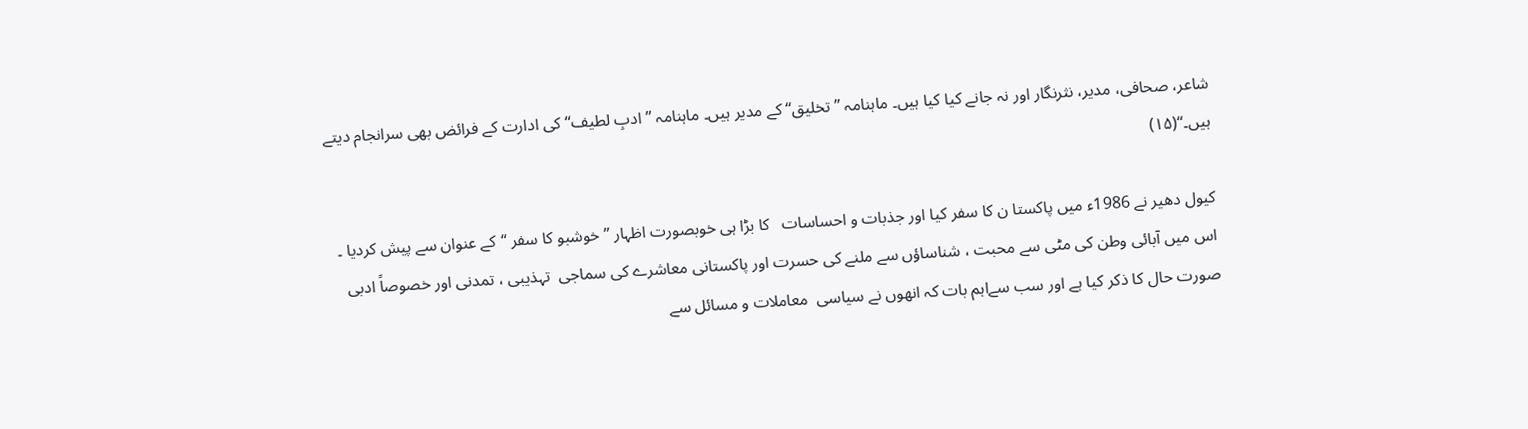شاعر، صحافی، مدیر، نثرنگار اور نہ جانے کیا کیا ہیں۔ ماہنامہ ’’تخلیق‘‘ کے مدیر ہیں۔ ماہنامہ ’’ادبِ لطیف‘‘ کی ادارت کے فرائض بھی سرانجام دیتے ہیں۔‘‘(۱۵)

کیول دھیر نے 1986ء میں پاکستا ن کا سفر کیا اور جذبات و احساسات   کا بڑا ہی خوبصورت اظہار ”خوشبو کا سفر “کے عنوان سے پیش کردیا ۔ اس میں آبائی وطن کی مٹی سے محبت ، شناساؤں سے ملنے کی حسرت اور پاکستانی معاشرے کی سماجی  تہذیبی ، تمدنی اور خصوصاً ادبی صورت حال کا ذکر کیا ہے اور سب سےاہم بات کہ انھوں نے سیاسی  معاملات و مسائل سے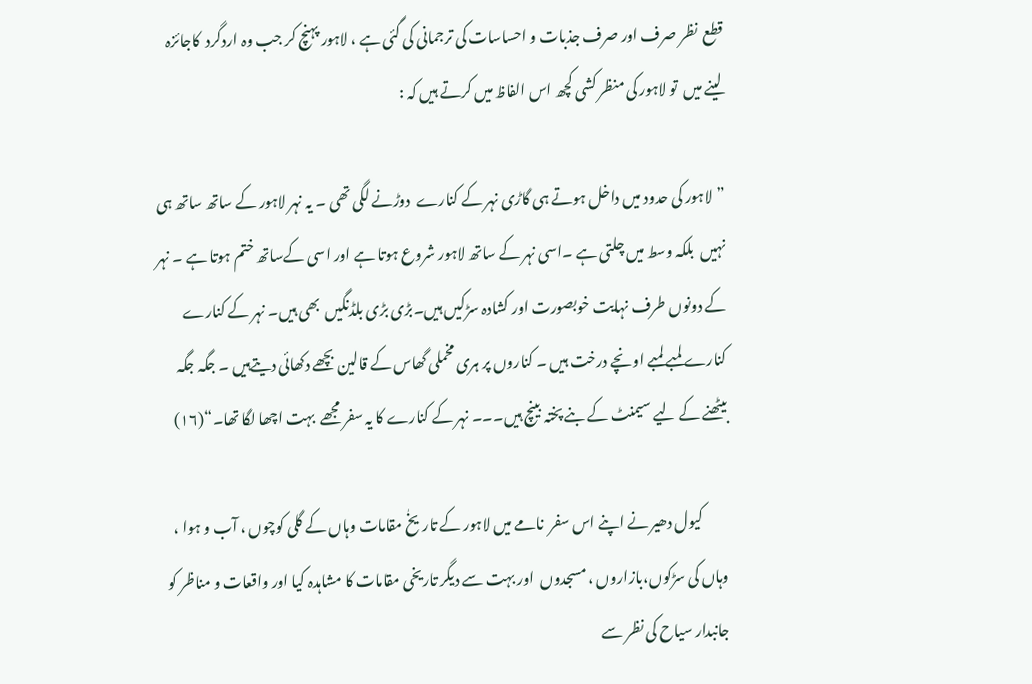قطع  نظر صرف اور صرف جذبات و احساسات کی ترجمانی کی گئی ہے ، لاہور پہنچ کر جب وہ اردگرد  کاجائزہ لینے میں  تو لاہور کی منظر کشی کچھ اس الفاظ میں کرتے ہیں کہ :

”لاہور کی حدود میں داخل ہوتے ہی گاڑی نہر کے کنارے  دوڑنے لگی تھی ۔ یہ نہر لاہور کے ساتھ ساتھ ہی نہیں  بلکہ وسط میں چلتی ہے ۔اسی نہر کے ساتھ لاہور شروع ہوتا ہے اور اسی کےساتھ ختم ہوتا ہے ۔ نہر کے دونوں طرف نہایت خوبصورت اور کشادہ سڑکیں ہیں۔بڑی بڑی بلڈنگیں  بھی ہیں۔ نہر کے کنارے  کنارے لمبے لمبے اونچے درخت ہیں ۔ کناروں پر ہری مخملی گھاس کے قالین بچھے دکھائی دیتےہیں ۔ جگہ جگہ بیٹھنے کے لیے سیمنٹ کے بنے پختہ بینچ ہیں۔۔۔ نہر کے کنارے کا یہ سفر مجھے  بہت اچھا لگا تھا۔“(۱۶)

         کیول دھیر نے اپنے اس سفر  نامے میں لاہور کے تاریخٰ مقامات وہاں کے گلی کوچوں ، آب و ہوا ، وہاں کی سڑکوں،بازاروں ، مسجدوں  اور بہت سے دیگر تاریخی مقامات کا مشاہدہ کیا اور واقعات و مناظر کو جانبدار سیاح کی نظر سے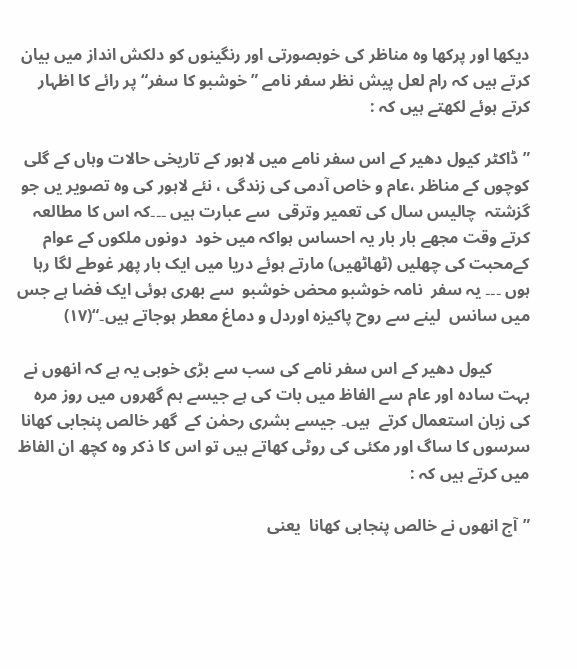دیکھا اور پرکھا وہ مناظر کی خوبصورتی اور رنگینوں کو دلکش انداز میں بیان کرتے ہیں کہ رام لعل پیش نظر سفر نامے ”خوشبو کا سفر“ پر رائے کا اظہار کرتے ہوئے لکھتے ہیں کہ :

”ڈاکٹر کیول دھیر کے اس سفر نامے میں لاہور کے تاریخی حالات وہاں کے گلی کوچوں کے مناظر ،عام و خاص آدمی کی زندگی ، نئے لاہور کی وہ تصویر یں جو گزشتہ  چالیس سال کی تعمیر وترقی  سے عبارت ہیں ۔۔۔کہ اس کا مطالعہ کرتے وقت مجھے بار بار یہ احساس ہواکہ میں خود  دونوں ملکوں کے عوام کےمحبت کی چھلیں (ٹھاٹھیں) مارتے ہوئے دریا میں ایک بار پھر غوطے لگا رہا ہوں ۔۔۔ یہ سفر  نامہ خوشبو محض خوشبو  سے بھری ہوئی ایک فضا ہے جس میں سانس  لینے سے روح پاکیزہ اوردل و دماغ معطر ہوجاتے ہیں۔“(۱۷)

         کیول دھیر کے اس سفر نامے کی سب سے بڑی خوبی یہ ہے کہ انھوں نے بہت سادہ اور عام سے الفاظ میں بات کی ہے جیسے ہم گھروں میں روز مرہ  کی زبان استعمال کرتے  ہیں۔ جیسے بشری رحمٰن کے  گھر خالص پنجابی کھانا  سرسوں کا ساگ اور مکئی کی روٹی کھاتے ہیں تو اس کا ذکر وہ کچھ ان الفاظ میں کرتے ہیں کہ :

”آج انھوں نے خالص پنجابی کھانا  یعنی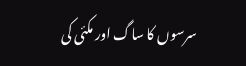سرسوں کا ساگ اور مکئی کی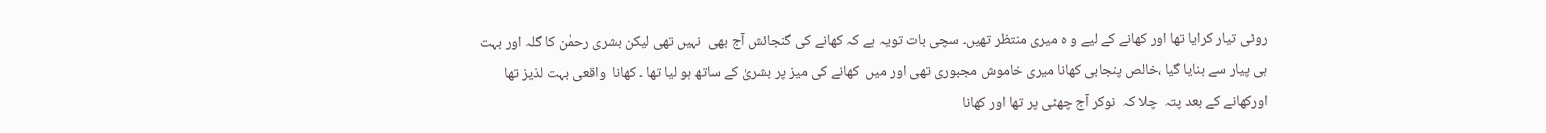روٹی تیار کرایا تھا اور کھانے کے لیے و ہ میری منتظر تھیں۔ سچی بات تویہ ہے کہ کھانے کی گنجائش آج بھی  نہیں تھی لیکن بشری رحمٰن کا گلہ اور بہت  ہی پیار سے بنایا گیا ،خالص پنجابی کھانا میری خاموش مجبوری تھی اور میں  کھانے کی میز پر بشریٰ کے ساتھ ہو لیا تھا ۔ کھانا  واقعی بہت لذیز تھا اورکھانے کے بعد پتہ  چلا کہ  نوکر آج چھٹی پر تھا اور کھانا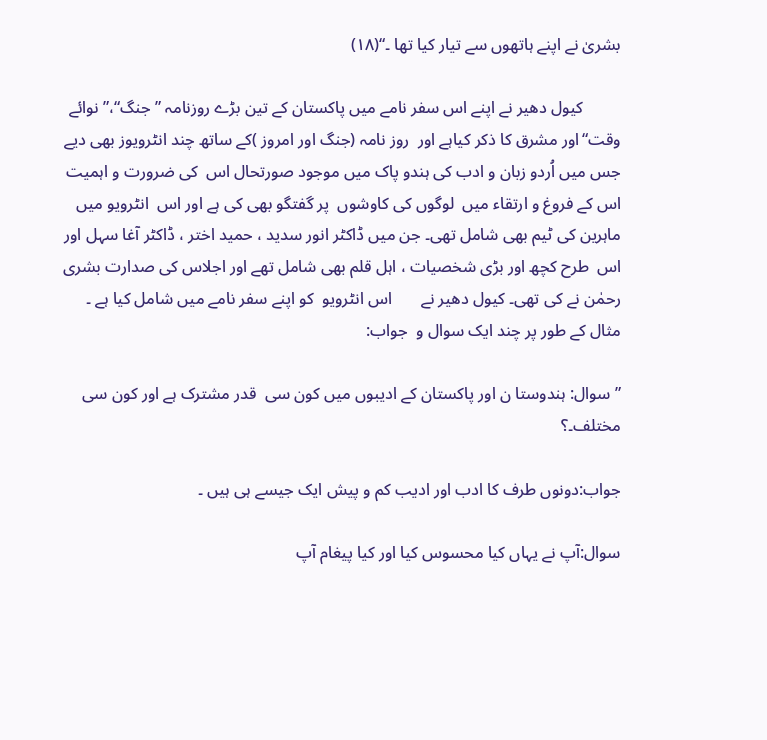بشریٰ نے اپنے ہاتھوں سے تیار کیا تھا ۔“(۱۸)

         کیول دھیر نے اپنے اس سفر نامے میں پاکستان کے تین بڑے روزنامہ ”جنگ“،”نوائے وقت“اور مشرق کا ذکر کیاہے اور  روز نامہ (جنگ اور امروز )کے ساتھ چند انٹرویوز بھی دیے جس میں اُردو زبان و ادب کی ہندو پاک میں موجود صورتحال اس  کی ضرورت و اہمیت  اس کے فروغ و ارتقاء میں  لوگوں کی کاوشوں  پر گفتگو بھی کی ہے اور اس  انٹرویو میں ماہرین کی ٹیم بھی شامل تھی۔ جن میں ڈاکٹر انور سدید ، حمید اختر ، ڈاکٹر آغا سہل اور اس  طرح کچھ اور بڑی شخصیات ، اہل قلم بھی شامل تھے اور اجلاس کی صدارت بشری رحمٰن نے کی تھی۔ کیول دھیر نے       اس انٹرویو  کو اپنے سفر نامے میں شامل کیا ہے ۔ مثال کے طور پر چند ایک سوال و  جواب:

”سوال: ہندوستا ن اور پاکستان کے ادیبوں میں کون سی  قدر مشترک ہے اور کون سی مختلف۔؟

جواب:دونوں طرف کا ادب اور ادیب کم و پیش ایک جیسے ہی ہیں ۔

سوال:آپ نے یہاں کیا محسوس کیا اور کیا پیغام آپ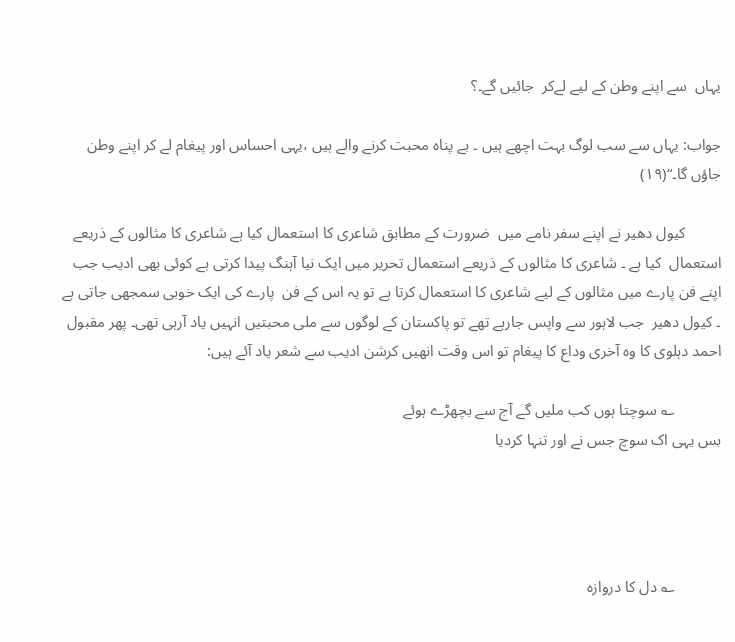یہاں  سے اپنے وطن کے لیے لےکر  جائیں گے۔؟

جواب: یہاں سے سب لوگ بہت اچھے ہیں ۔ بے پناہ محبت کرنے والے ہیں ،یہی احساس اور پیغام لے کر اپنے وطن جاؤں گا۔“(۱۹)

         کیول دھیر نے اپنے سفر نامے میں  ضرورت کے مطابق شاعری کا استعمال کیا ہے شاعری کا مثالوں کے ذریعے استعمال  کیا ہے ۔ شاعری کا مثالوں کے ذریعے استعمال تحریر میں ایک نیا آہنگ پیدا کرتی ہے کوئی بھی ادیب جب اپنے فن پارے میں مثالوں کے لیے شاعری کا استعمال کرتا ہے تو یہ اس کے فن  پارے کی ایک خوبی سمجھی جاتی ہے ۔ کیول دھیر  جب لاہور سے واپس جارہے تھے تو پاکستان کے لوگوں سے ملی محبتیں انہیں یاد آرہی تھی۔ پھر مقبول احمد دہلوی کا وہ آخری وداع کا پیغام تو اس وقت انھیں کرشن ادیب سے شعر یاد آئے ہیں:

            ؎ سوچتا ہوں کب ملیں گے آج سے بچھڑے ہوئے
بس یہی اک سوچ جس نے اور تنہا کردیا




            ؎ دل کا دروازہ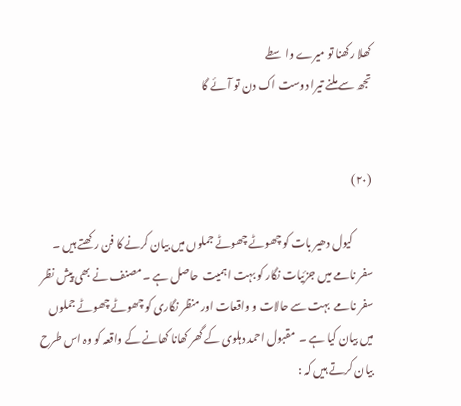کھلا رکھنا تو میرے واسطے
تجھ سے ملنے تیرا دوست اک دن تو آئے گا


(۲۰)

         کیول دھیر بات کو چھوٹے چھوٹے جملوں میں بیان کرنے کا فن رکھتے ہیں ۔ سفر نامے میں جزئیات نگار کو بہت اہمیت  حاصل ہے ۔مصنف نے بھی پیش نظر سفر نامے  بہت سے حالات و واقعات اور منظر نگاری کو چھوٹے چھوٹے جملوں میں بیان کیا ہے ۔  مقبول احمد دہلوی کے گھر کھانا کھانے کے واقعہ کو وہ اس طرح بیان کرتے ہیں کہ :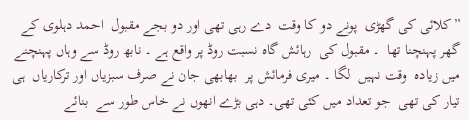”کلائی کی گھڑی  پونے دو کا وقت  دے رہی تھی اور دو بجے مقبول  احمد دہلوی کے گھر پہنچنا تھا  ۔ مقبول کی  رہائش گاہ نسبت روڈ پر واقع ہے ۔ نابھ روڈ سے وہاں پہنچنے میں زیادہ  وقت نہیں  لگا ۔ میری فرمائش پر  بھابھی جان نے صرف سبزیاں اور ترکاریاں  ہی تیار کی تھی  جو تعداد میں کئی تھی۔ دہی بڑے انھوں نے خاس طور سے  بنائے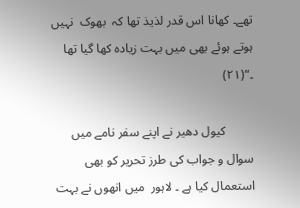تھے۔ کھانا اس قدر لذیذ تھا کہ  بھوک  نہیں ہوتے ہوئے بھی میں بہت زیادہ کھا گیا تھا ۔“(۲۱)

         کیول دھیر نے اپنے سفر نامے میں سوال و جواب کی طرز تحریر کو بھی استعمال کیا ہے ۔ لاہور  میں انھوں نے بہت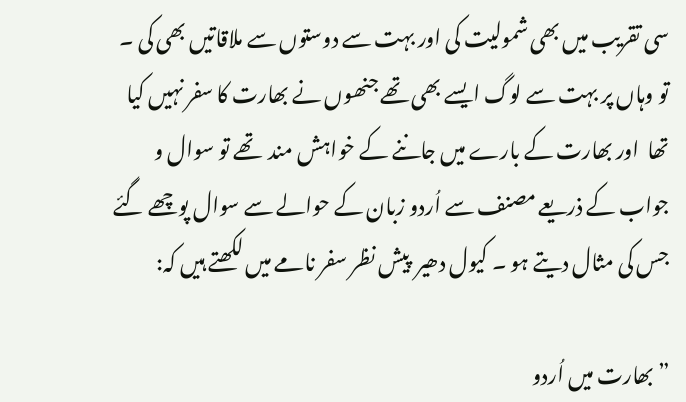سی تقریب میں بھی شمولیت کی اور بہت سے دوستوں سے ملاقاتیں بھی کی ۔ تو وہاں پر بہت سے لوگ ایسے بھی تھے جنھوں نے بھارت کا سفر نہیں کیا تھا  اور بھارت کے بارے میں جاننے کے خواہش مند  تھے تو سوال و جواب کے ذریعے مصنف سے اُردو زبان کے حوالے سے سوال پوچھے گئے جس کی مثال دیتے ہو ۔ کیول دھیر  پیش نظر سفر نامے میں لکھتے ہیں کہ:

”بھارت میں اُردو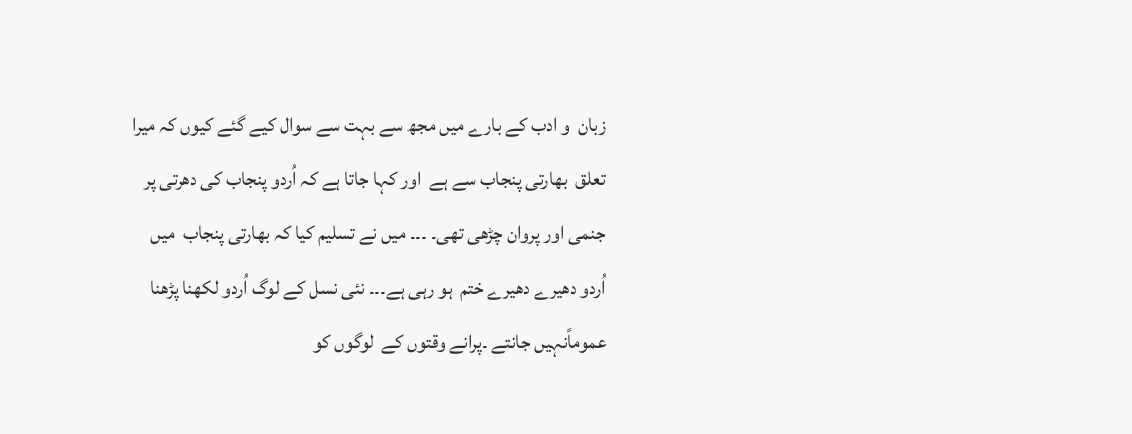زبان  و ادب کے بارے میں مجھ سے بہت سے سوال کیے گئے کیوں کہ میرا تعلق  بھارتی پنجاب سے ہے  اور کہا جاتا ہے کہ اُردو پنجاب کی دھرتی پر جنمی اور پروان چڑھی تھی۔ ۔۔۔ میں نے تسلیم کیا کہ بھارتی پنجاب  میں اُردو دھیرے دھیرے ختم  ہو رہی ہے۔۔۔ نئی نسل کے لوگ اُردو لکھنا پڑھنا  عموماًنہیں جانتے ۔پرانے وقتوں کے  لوگوں کو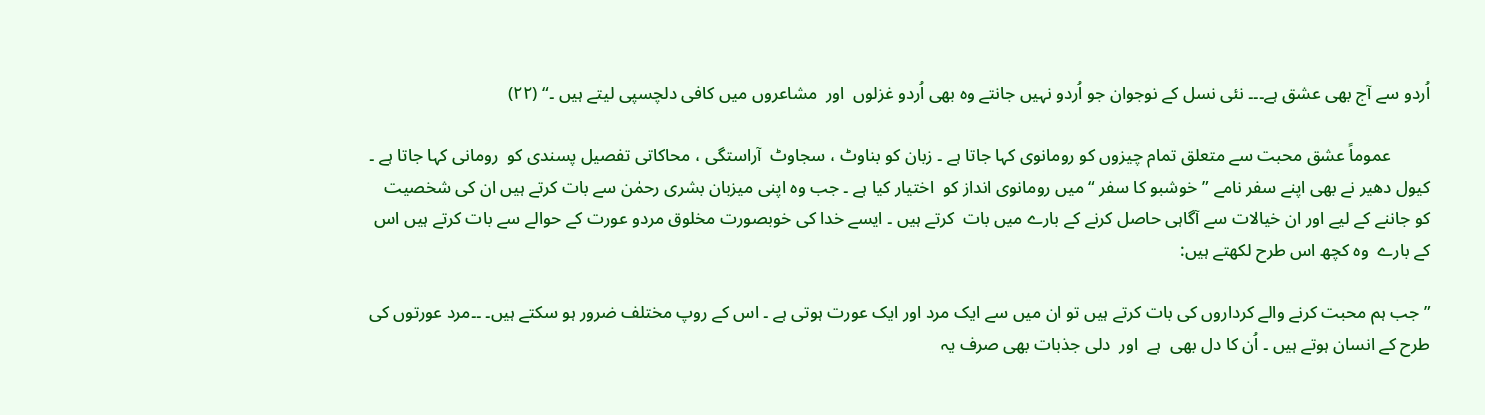اُردو سے آج بھی عشق ہے۔۔۔ نئی نسل کے نوجوان جو اُردو نہیں جانتے وہ بھی اُردو غزلوں  اور  مشاعروں میں کافی دلچسپی لیتے ہیں ۔“ (۲۲)

         عموماً عشق محبت سے متعلق تمام چیزوں کو رومانوی کہا جاتا ہے ۔ زبان کو بناوٹ ، سجاوٹ  آراستگی ، محاکاتی تفصیل پسندی کو  رومانی کہا جاتا ہے ۔ کیول دھیر نے بھی اپنے سفر نامے ”خوشبو کا سفر “میں رومانوی انداز کو  اختیار کیا ہے ۔ جب وہ اپنی میزبان بشری رحمٰن سے بات کرتے ہیں ان کی شخصیت کو جاننے کے لیے اور ان خیالات سے آگاہی حاصل کرنے کے بارے میں بات  کرتے ہیں ۔ ایسے خدا کی خوبصورت مخلوق مردو عورت کے حوالے سے بات کرتے ہیں اس کے بارے  وہ کچھ اس طرح لکھتے ہیں:

”جب ہم محبت کرنے والے کرداروں کی بات کرتے ہیں تو ان میں سے ایک مرد اور ایک عورت ہوتی ہے ۔ اس کے روپ مختلف ضرور ہو سکتے ہیں۔ ۔۔مرد عورتوں کی طرح کے انسان ہوتے ہیں ۔ اُن کا دل بھی  ہے  اور  دلی جذبات بھی صرف یہ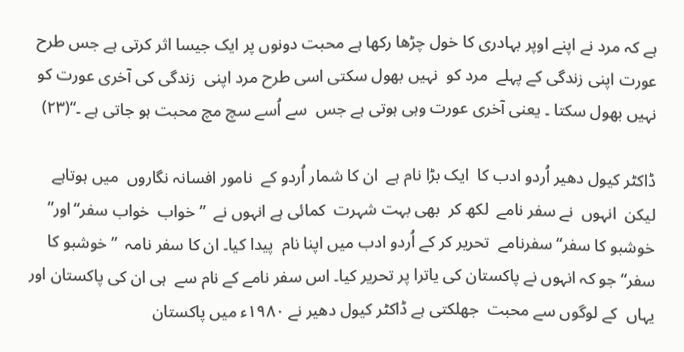ہے کہ مرد نے اپنے اوپر بہادری کا خول چڑھا رکھا ہے محبت دونوں پر ایک جیسا اثر کرتی ہے جس طرح عورت اپنی زندگی کے پہلے  مرد کو  نہیں بھول سکتی اسی طرح مرد اپنی  زندگی کی آخری عورت کو نہیں بھول سکتا ۔ یعنی آخری عورت وہی ہوتی ہے جس  سے اُسے سچ مچ محبت ہو جاتی ہے ۔“(۲۳)

ڈاکٹر کیول دھیر اُردو ادب کا  ایک بڑا نام ہے  ان کا شمار اُردو کے  نامور افسانہ نگاروں  میں ہوتاہے  لیکن  انہوں  نے سفر نامے  لکھ کر  بھی بہت شہرت  کمائی ہے انہوں نے  ”خواب  خواب سفر“اور” خوشبو کا سفر“ سفرنامے  تحریر کر کے اُردو ادب میں اپنا نام  پیدا کیا۔ ان کا سفر نامہ  ”خوشبو کا سفر“ جو کہ انہوں نے پاکستان کی یاترا پر تحریر کیا۔ اس سفر نامے کے نام سے  ہی ان کی پاکستان اور یہاں  کے لوگوں سے محبت  جھلکتی ہے ڈاکٹر کیول دھیر نے ۱۹۸۰ء میں پاکستان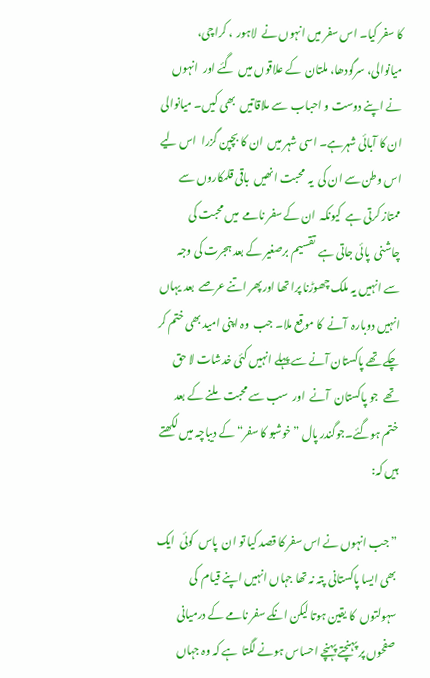کا سفر کیا۔ اس سفر میں انہوں نے  لاہور  ، کراچی، میانوالی، سرگودھا، ملتان  کے علاقوں میں  گئے اور  انہوں  نے اپنے دوست و احباب  سے ملاقاتیں  بھی کیں۔ میانوالی ان کا آبائی شہرہے۔ اسی شہر میں  ان کا بچپن گزرا  اس لیے اس وطن سے ان کی  یہ  محبت انھیں  باقی قلمکاروں سے  ممتاز کرتی ہے  کیونکہ  ان کے سفر نامے  میں محبت کی چاشنی  پائی جاتی ہے  تقسیم برصغیر کے بعد ہجرت کی وجہ  سے انہیں یہ ملک چھوڑنا پرا تھا اورپھر اتنے عرصے  بعد یہاں انہیں دوبارہ  آنے  کا موقع ملا۔ جب  وہ اپنی امید بھی ختم کر چکے تھے پاکستان آنے سے پہلے انہیں کئی خدشات لا حق تھے  جو پاکستان  آنے  اور  سب سے محبت   ملنے کے بعد ختم ہوگئے۔جوگندر پال ”خوشبو کا سفر“کے دیباچہ میں لکھتے ہیں کہ:

” جب انہوں نے اس سفر کا قصد کیا تو ان  پاس  کوئی  ایک بھی ایسا پاکستانی  پتہ نہ تھا جہاں انہیں اپنے قیام  کی   سہولتوں  کا یقین ہوتا لیکن انکے سفر نامے کے درمیانی  صفحوں پر پہنچتے پہنچے احساس ہونے لگتا  ہے کہ وہ جہاں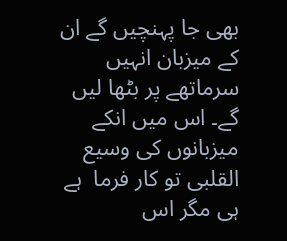بھی جا پہنچیں گے ان کے میزبان انہیں سرماتھے پر بٹھا لیں گے۔ اس میں انکے میزبانوں کی وسیع القلبی تو کار فرما  ہے ہی مگر اس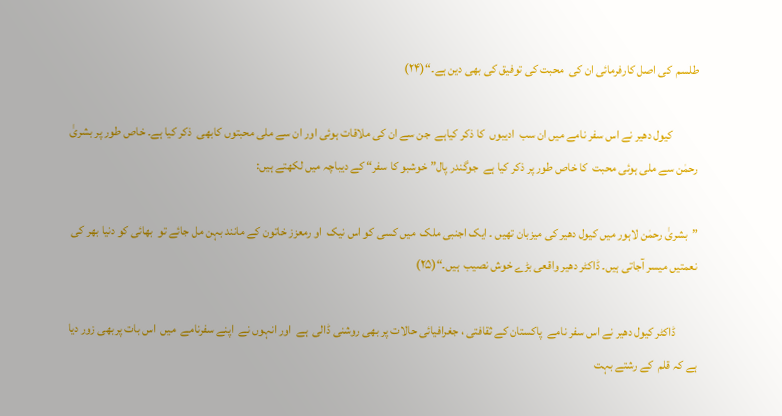طلسم  کی اصل کارفرمائی ان کی  محبت کی توفیق کی بھی دین ہے۔“(۲۴)

           کیول دھیر نے اس سفر نامے میں ان سب  ادیبوں  کا ذکر کیاہے  جن سے ان کی ملاقات ہوئی اور ان سے ملی محبتوں کابھی  ذکر کیا ہے۔ خاص طور پر بشریٰ رحمٰن سے ملی ہوئی محبت  کا خاص طور پر ذکر کیا ہے  جوگندر پال”خوشبو کا سفر“ کے دیباچہ میں لکھتے ہیں:

”بشریٰ رحمٰن لاہور میں کیول دھیر کی میزبان تھیں ۔ ایک اجنبی ملک  میں کسی کو اس نیک  او رمعزز خاتون کے مانند بہن مل جائے تو  بھائی کو دنیا بھر کی نعمتیں میسر آجاتی ہیں۔ ڈاکٹر دھیر واقعی بڑے خوش نصیب  ہیں۔“(۲۵)

         ڈاکٹر کیول دھیر نے اس سفر نامے  پاکستان کے ثقافتی ، جغرافیائی حالات پر بھی روشنی ڈالی  ہے  اور انہوں نے  اپنے سفرنامے  میں  اس بات پربھی زور دیا ہے کہ قلم  کے رشتے بہت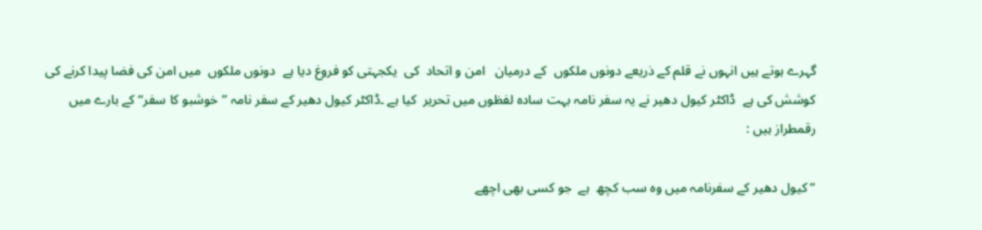گہرے ہوتے ہیں انہوں نے قلم کے ذریعے دونوں ملکوں  کے درمیان   امن و اتحاد  کی  یکجہتی کو فروغ دیا ہے  دونوں ملکوں  میں امن کی فضا پیدا کرنے کی کوشش کی ہے  ڈاکٹر کیول دھیر نے یہ سفر نامہ بہت سادہ لفظوں میں تحریر  کیا ہے ۔ڈاکٹر کیول دھیر کے سفر نامہ ”خوشبو کا سفر“ کے بارے میں رقمطراز ہیں :

” کیول دھیر کے سفرنامہ میں وہ سب کچھ  ہے  جو کسی بھی اچھے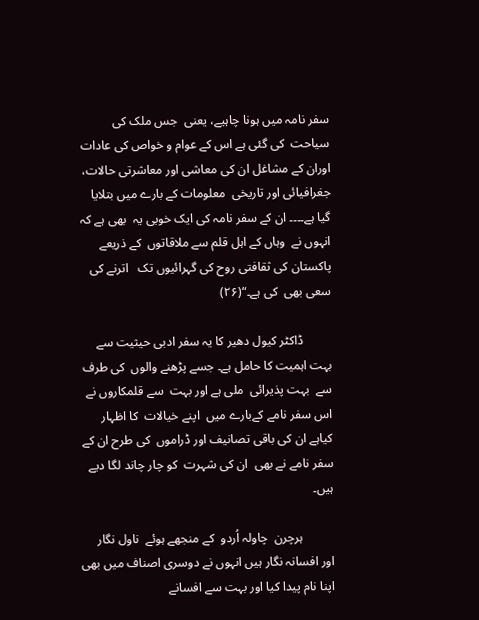سفر نامہ میں ہونا چاہیے، یعنی  جس ملک کی سیاحت  کی گئی ہے اس کے عوام و خواص کی عادات اوران کے مشاغل ان کی معاشی اور معاشرتی حالات، جغرافیائی اور تاریخی  معلومات کے بارے میں بتلایا گیا ہے۔۔۔۔ ان کے سفر نامہ کی ایک خوبی یہ  بھی ہے کہ انہوں نے  وہاں کے اہل قلم سے ملاقاتوں  کے ذریعے پاکستان کی ثقافتی روح کی گہرائیوں تک   اترنے کی سعی بھی  کی ہے۔“(۲۶)

         ڈاکٹر کیول دھیر کا یہ سفر ادبی حیثیت سے بہت اہمیت کا حامل ہے۔ جسے پڑھنے والوں  کی طرف  سے  بہت پذیرائی  ملی ہے اور بہت  سے قلمکاروں نے اس سفر نامے کےبارے میں  اپنے خیالات  کا اظہار  کیاہے ان کی باقی تصانیف اور ڈراموں  کی طرح ان کے سفر نامے نے بھی  ان کی شہرت  کو چار چاند لگا دیے ہیں۔

          ہرچرن  چاولہ اُردو  کے منجھے ہوئے  ناول نگار   اور افسانہ نگار ہیں انہوں نے دوسری اصناف میں بھی اپنا نام پیدا کیا اور بہت سے افسانے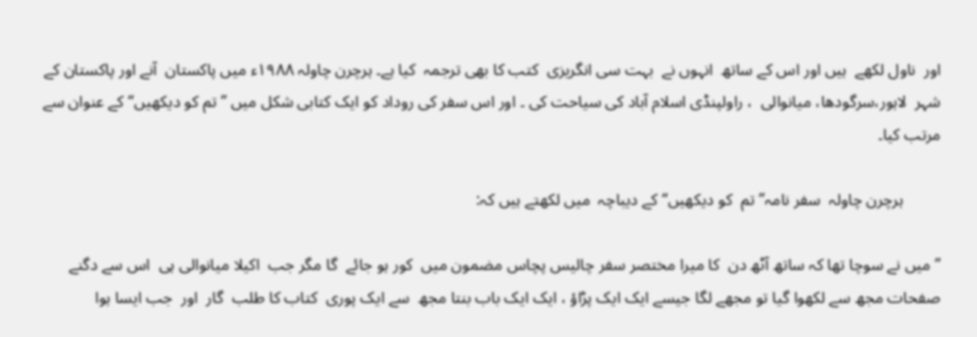اور  ناول لکھے  ہیں اور اس کے ساتھ  انہوں نے  بہت سی انگریزی  کتب کا بھی ترجمہ  کیا ہے۔ ہرچرن چاولہ ۱۹۸۸ء میں پاکستان  آنے اور پاکستان کے شہر  لاہور،سرگودھا، میانوالی  ، راولپنڈی اسلام آباد کی سیاحت کی ۔ اور اس سفر کی روداد کو ایک کتابی شکل میں ”تم کو دیکھیں“ کے عنوان سے مرتب کیا۔

         ہرچرن چاولہ  سفر نامہ” تم  کو دیکھیں“ کے دیباچہ  میں لکھتے ہیں کہ:

” میں نے سوچا تھا کہ ساتھ آٹھ دن  کا میرا مختصر سفر چالیس پچاس مضمون میں  کور ہو جائے  گا مگر جب  اکیلا میانوالی ہی  اس سے دگنے صفحات مجھ سے لکھوا گیا تو مجھے لگا جیسے ایک ایک پڑاؤ ، ایک ایک باب بنتا مجھ  سے ایک پوری  کتاب کا طلب  گار  اور  جب ایسا ہوا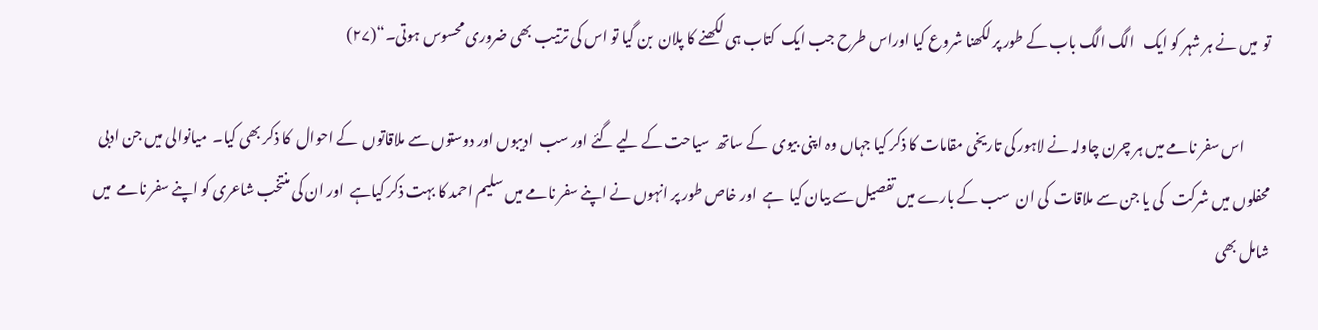تو  میں نے ہر شہر کو ایک   الگ الگ باب کے طور پر لکھنا شروع کیا اوراس طرح جب ایک  کتاب ہی لکھنے کا پلان  بن گیا تو اس کی ترتیب بھی ضروری محسوس ہوتی۔“(۲۷)

         اس سفر نامے میں ہر چرن چاولہ نے لاہور کی تاریخی مقامات کا ذکر کیا جہاں وہ اپنی بیوی  کے ساتھ  سیاحت کے لیے گئے اور سب  ادیبوں اور دوستوں سے ملاقاتوں  کے احوال  کا ذکر بھی کیا۔  میانوالی میں جن ادبی محفلوں میں شرکت   کی یا جن سے ملاقات  کی ان  سب کے بارے میں تفصیل سے بیان کیا  ہے  اور خاص طور پر انہوں نے اپنے سفر نامے میں سلیم احمد کا بہت ذکر کیاہے  اور ان کی منتخب شاعری کو اپنے سفر نامے  میں شامل بھی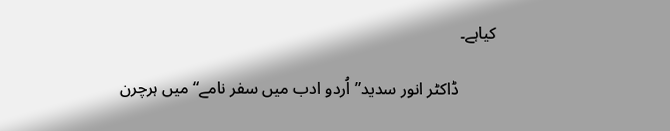کیاہے۔

         ڈاکٹر انور سدید”اُردو ادب میں سفر نامے“ میں ہرچرن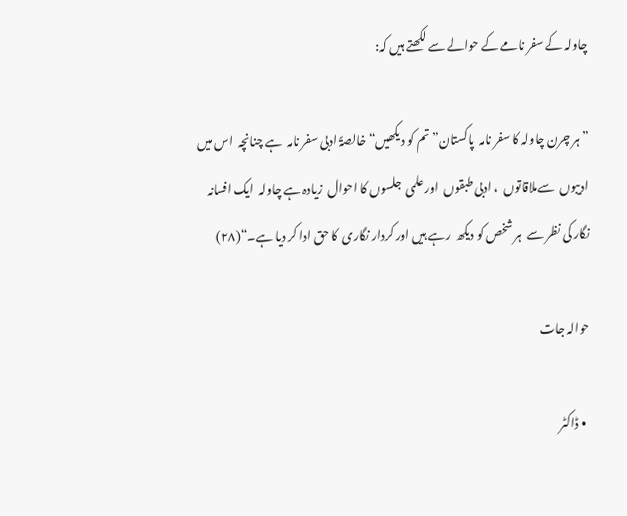چاولہ کے سفر نامے کے حوالے سے لکھتے ہیں کہ:

” ہر چرن چاولہ کا سفر نامہ  پاکستان”تم کو دیکھیں“ خالصۃً ادبی سفر نامہ  ہے چنانچہ  اس میں ادیبوں  سےملاقاتوں  ، ادبی طبقوں  اور علمی  جلسوں کا احوال  زیادہ ہے چاولہ  ایک افسانہ نگار کی نظر سے  ہر شخص کو دیکھ  رہے ہیں اور کردار نگاری  کا حق ادا کر دیا ہے۔“(۲۸)

حوالہ جات

  • ڈاکٹر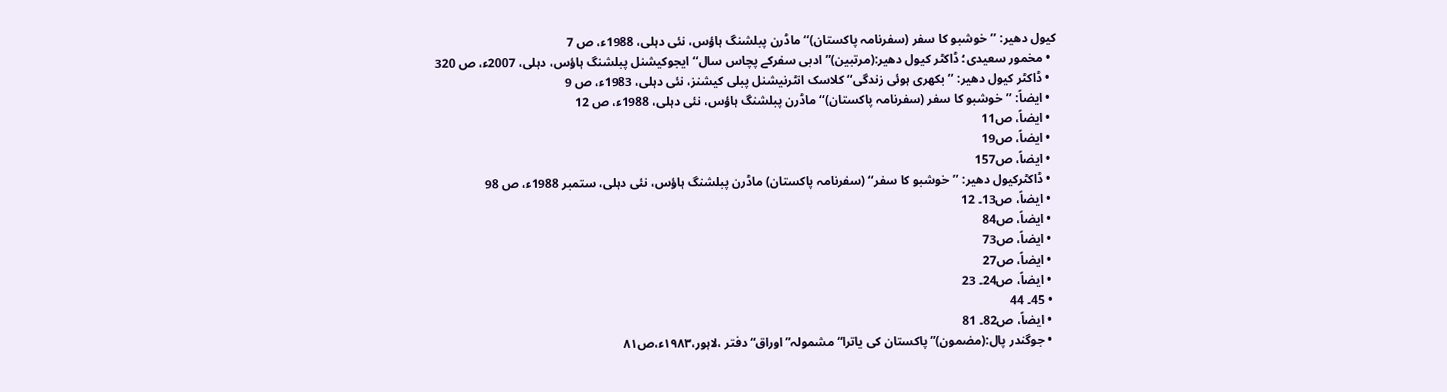کیول دھیر: ’’خوشبو کا سفر (سفرنامہ پاکستان)‘‘ ماڈرن پبلشنگ ہاؤس، نئی دہلی، 1988ء، ص 7
  • مخمور سعیدی؛ ڈاکٹر کیول دھیر:(مرتبین)”ادبی سفرکے پچاس سال‘‘ایجوکیشنل پبلشنگ ہاؤس، دہلی، 2007ء، ص 320
  • ڈاکٹر کیول دھیر: ’’بکھری ہوئی زندگی‘‘ کلاسک انٹرنیشنل پبلی کیشنز، نئی دہلی، 1983ء، ص 9
  • ایضاً: ’’خوشبو کا سفر (سفرنامہ پاکستان)‘‘ ماڈرن پبلشنگ ہاؤس، نئی دہلی، 1988ء، ص 12
  • ایضاً، ص11
  • ایضاً، ص19
  • ایضاً، ص157
  • ڈاکٹرکیول دھیر: ’’خوشبو کا سفر‘‘ (سفرنامہ پاکستان) ماڈرن پبلشنگ ہاؤس، نئی دہلی، ستمبر 1988ء، ص 98
  • ایضاً، ص13۔ 12
  • ایضاً، ص84
  • ایضاً، ص73
  • ایضاً، ص27
  • ایضاً، ص24۔ 23
  • 45۔ 44
  • ایضاً، ص82۔ 81
  • جوگندر پال:(مضمون)” پاکستان کی یاترا“ مشمولہ”اوراق“ دفتر ،لاہور،۱۹۸۳ء،ص۸۱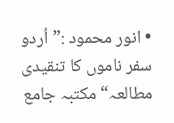• انور محمود :”اُردو سفر ناموں کا تنقیدی مطالعہ“ مکتبہ جامع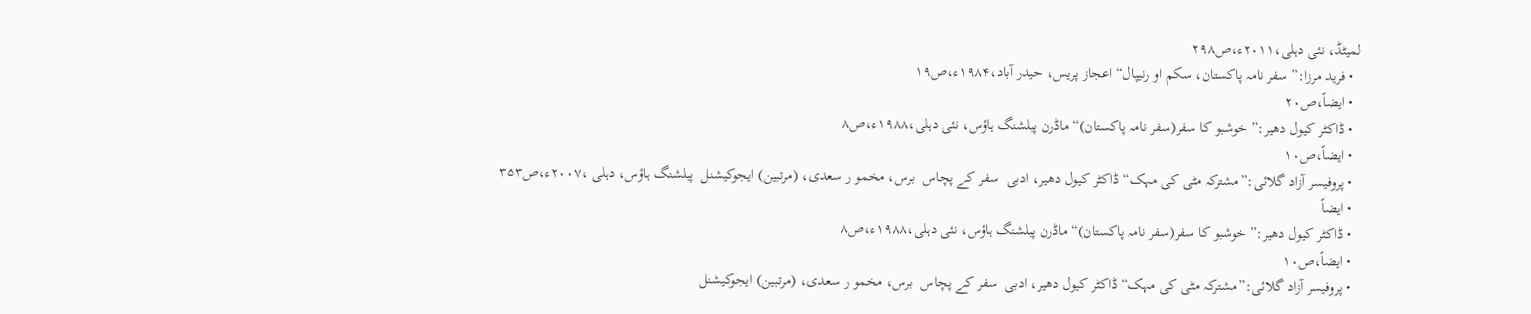لمیٹڈ، نئی دہلی،۲۰۱۱ء،ص۲۹۸
  • فرید مرزا:” سفر نامہ پاکستان، سکم او رنیپال“ اعجاز پریس، حیدر آباد،۱۹۸۴ء،ص۱۹
  • ایضاً،ص۲۰
  • ڈاکٹر کیول دھیر:” خوشبو کا سفر(سفر نامہ پاکستان)“ ماڈرن پبلشنگ ہاؤس، نئی دہلی،۱۹۸۸ء،ص۸
  • ایضاً،ص۱۰
  • پروفیسر آزاد گلائی:”مشترکہ مٹی کی مہک“ ڈاکٹر کیول دھیر، ادبی  سفر کے پچاس  برس، مخمو ر سعدی، (مرتبین) ایجوکیشنل  پبلشنگ ہاؤس، دہلی ،۲۰۰۷ء،ص۳۵۳
  • ایضاً
  • ڈاکٹر کیول دھیر:” خوشبو کا سفر(سفر نامہ پاکستان)“ ماڈرن پبلشنگ ہاؤس، نئی دہلی،۱۹۸۸ء،ص۸
  • ایضاً،ص۱۰
  • پروفیسر آزاد گلائی:”مشترکہ مٹی کی مہک“ ڈاکٹر کیول دھیر، ادبی  سفر کے پچاس  برس، مخمو ر سعدی، (مرتبین) ایجوکیشنل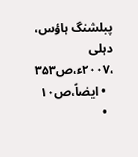پبلشنگ ہاؤس، دہلی ،۲۰۰۷ء،ص۳۵۳
  • ایضاً،ص۱۰
  •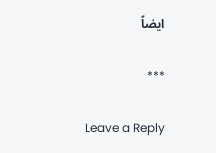ایضاً

***

Leave a Reply